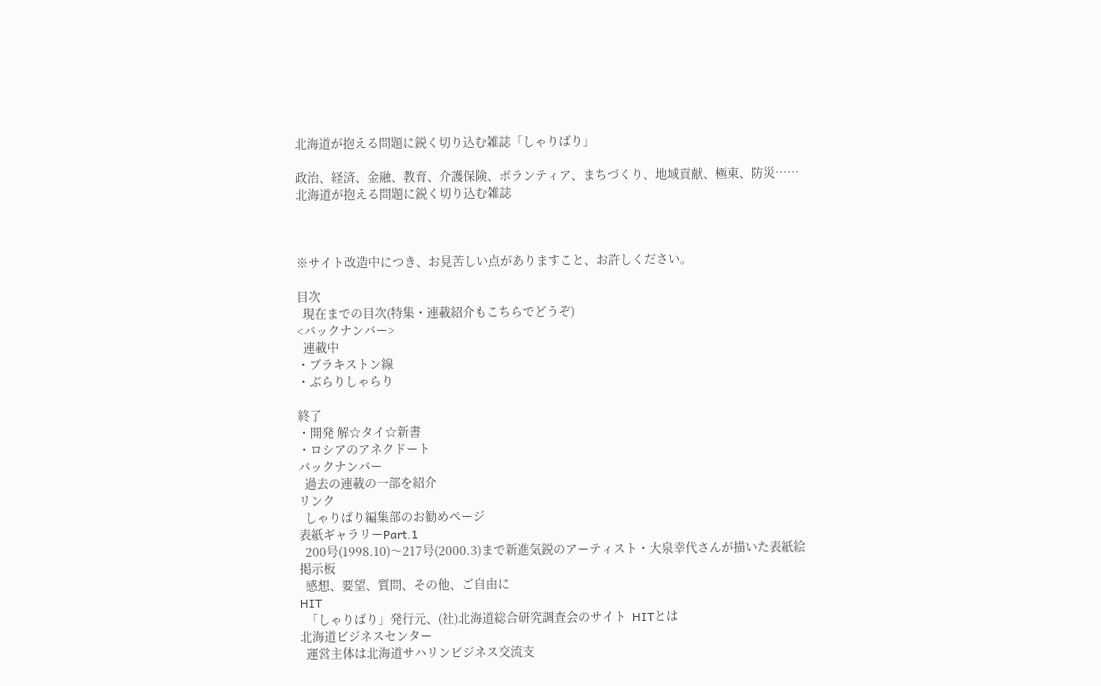北海道が抱える問題に鋭く切り込む雑誌「しゃりばり」

政治、経済、金融、教育、介護保険、ボランティア、まちづくり、地域貢献、極東、防災……
北海道が抱える問題に鋭く切り込む雑誌



※サイト改造中につき、お見苦しい点がありますこと、お許しください。

目次
  現在までの目次(特集・連載紹介もこちらでどうぞ)
<バックナンバー>
  連載中
・ブラキストン線
・ぶらりしゃらり

終了
・開発 解☆タイ☆新書
・ロシアのアネクドート
バックナンバー
  過去の連載の一部を紹介
リンク
  しゃりばり編集部のお勧めページ
表紙ギャラリーPart.1
  200号(1998.10)〜217号(2000.3)まで新進気鋭のアーティスト・大泉幸代さんが描いた表紙絵
掲示板
  感想、要望、質問、その他、ご自由に
HIT
  「しゃりばり」発行元、(社)北海道総合研究調査会のサイト  HITとは
北海道ビジネスセンター
  運営主体は北海道サハリンビジネス交流支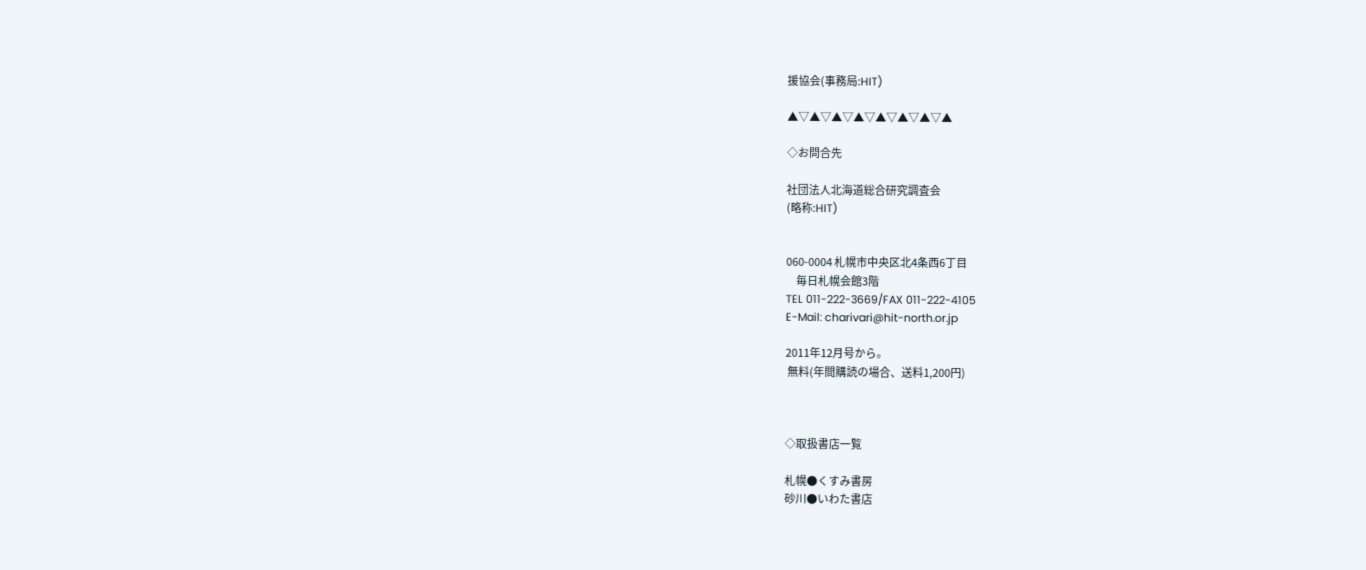援協会(事務局:HIT)

▲▽▲▽▲▽▲▽▲▽▲▽▲▽▲

◇お問合先

社団法人北海道総合研究調査会
(略称:HIT)


060-0004 札幌市中央区北4条西6丁目
     毎日札幌会館3階
TEL 011-222-3669/FAX 011-222-4105
E-Mail: charivari@hit-north.or.jp

2011年12月号から。
 無料(年間購読の場合、送料1,200円)



◇取扱書店一覧

札幌●くすみ書房
砂川●いわた書店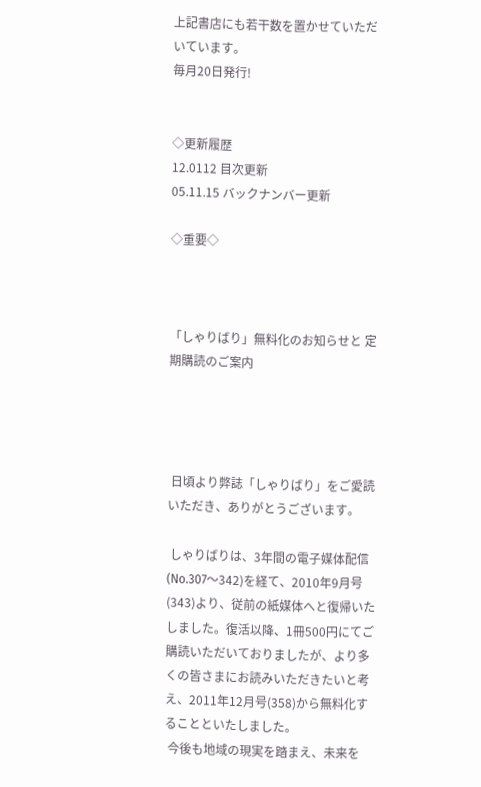上記書店にも若干数を置かせていただいています。
毎月20日発行!


◇更新履歴
12.0112 目次更新
05.11.15 バックナンバー更新

◇重要◇



「しゃりばり」無料化のお知らせと 定期購読のご案内




 日頃より弊誌「しゃりばり」をご愛読いただき、ありがとうございます。

 しゃりばりは、3年間の電子媒体配信(No.307〜342)を経て、2010年9月号(343)より、従前の紙媒体へと復帰いたしました。復活以降、1冊500円にてご購読いただいておりましたが、より多くの皆さまにお読みいただきたいと考え、2011年12月号(358)から無料化することといたしました。
 今後も地域の現実を踏まえ、未来を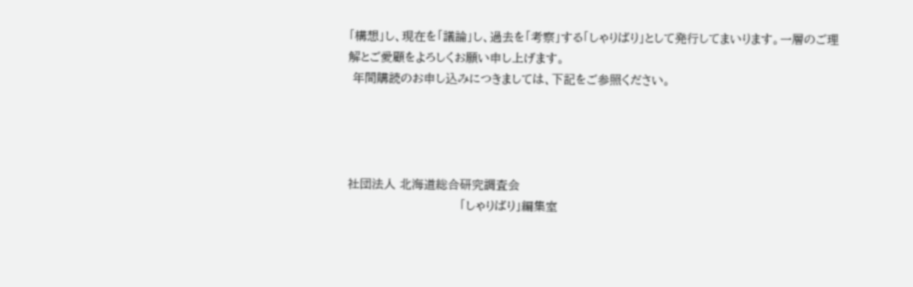「構想」し、現在を「議論」し、過去を「考察」する「しゃりばり」として発行してまいります。一層のご理解とご愛顧をよろしくお願い申し上げます。
 年間購読のお申し込みにつきましては、下記をご参照ください。




社団法人 北海道総合研究調査会
                            「しゃりばり」編集室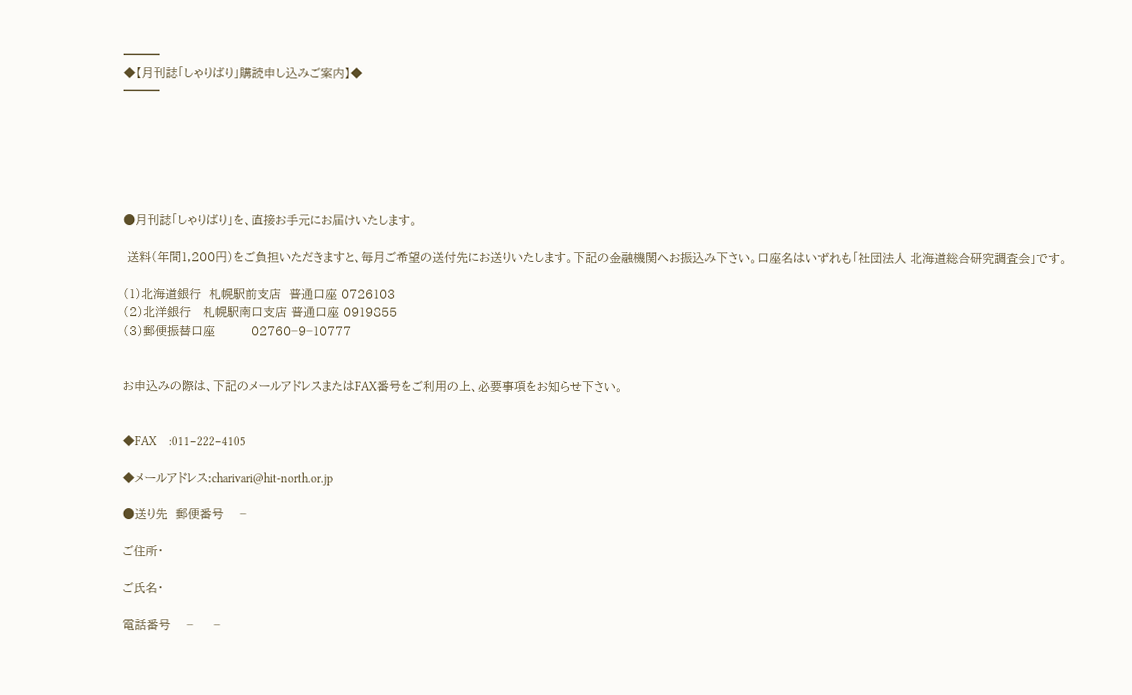━━━
◆【月刊誌「しゃりばり」購読申し込みご案内】◆
━━━






●月刊誌「しゃりばり」を、直接お手元にお届けいたします。

 送料(年間1,200円)をご負担いただきますと、毎月ご希望の送付先にお送りいたします。下記の金融機関へお振込み下さい。口座名はいずれも「社団法人 北海道総合研究調査会」です。

(1)北海道銀行  札幌駅前支店  普通口座 0726103
(2)北洋銀行   札幌駅南口支店 普通口座 0919855
(3)郵便振替口座         02760−9−10777


お申込みの際は、下記のメールアドレスまたはFAX番号をご利用の上、必要事項をお知らせ下さい。


◆FAX    :011−222−4105

◆メールアドレス:charivari@hit-north.or.jp

●送り先  郵便番号    −

ご住所・

ご氏名・

電話番号    −     −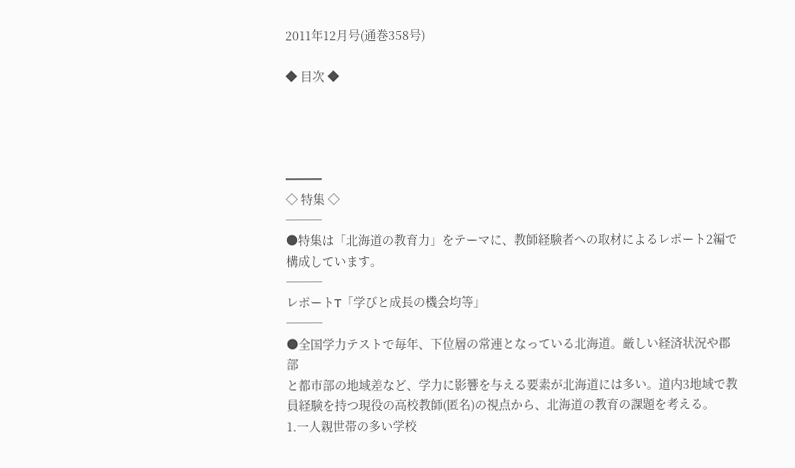2011年12月号(通巻358号)

◆ 目次 ◆




━━━
◇ 特集 ◇
───
●特集は「北海道の教育力」をテーマに、教師経験者への取材によるレポート2編で
構成しています。
───
レポートT「学びと成長の機会均等」
───
●全国学力テストで毎年、下位層の常連となっている北海道。厳しい経済状況や郡部
と都市部の地域差など、学力に影響を与える要素が北海道には多い。道内3地域で教
員経験を持つ現役の高校教師(匿名)の視点から、北海道の教育の課題を考える。
1.一人親世帯の多い学校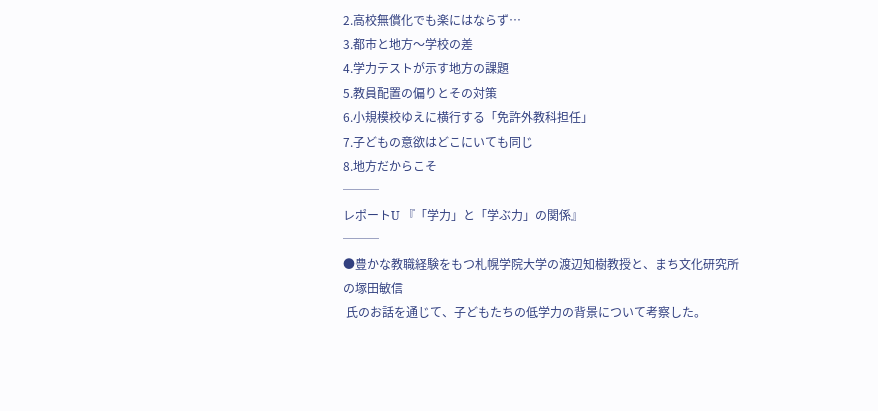2.高校無償化でも楽にはならず…
3.都市と地方〜学校の差
4.学力テストが示す地方の課題
5.教員配置の偏りとその対策
6.小規模校ゆえに横行する「免許外教科担任」
7.子どもの意欲はどこにいても同じ
8.地方だからこそ
───
レポートU 『「学力」と「学ぶ力」の関係』
───
●豊かな教職経験をもつ札幌学院大学の渡辺知樹教授と、まち文化研究所の塚田敏信
 氏のお話を通じて、子どもたちの低学力の背景について考察した。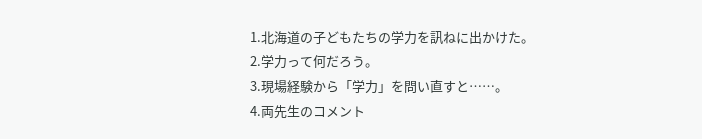1.北海道の子どもたちの学力を訊ねに出かけた。
2.学力って何だろう。
3.現場経験から「学力」を問い直すと……。
4.両先生のコメント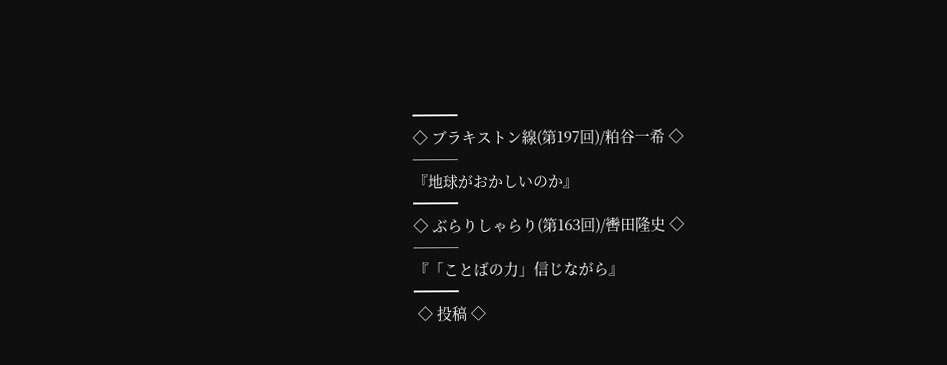━━━
◇ ブラキストン線(第197回)/粕谷一希 ◇
───
『地球がおかしいのか』
━━━
◇ ぶらりしゃらり(第163回)/轡田隆史 ◇
───
『「ことばの力」信じながら』
━━━
 ◇ 投稿 ◇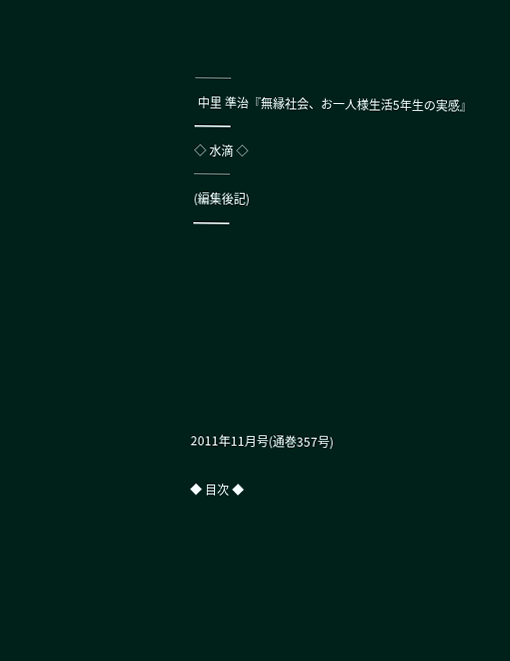───
 中里 準治『無縁社会、お一人様生活5年生の実感』
━━━
◇ 水滴 ◇
───
(編集後記)
━━━








2011年11月号(通巻357号)

◆ 目次 ◆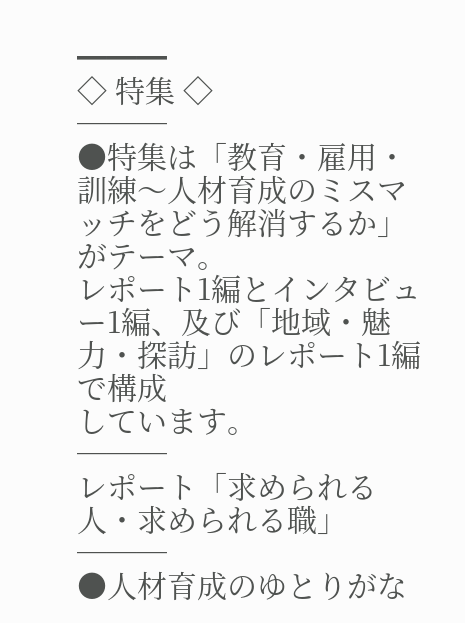━━━
◇ 特集 ◇
───
●特集は「教育・雇用・訓練〜人材育成のミスマッチをどう解消するか」がテーマ。
レポート1編とインタビュー1編、及び「地域・魅力・探訪」のレポート1編で構成
しています。
───
レポート「求められる人・求められる職」
───
●人材育成のゆとりがな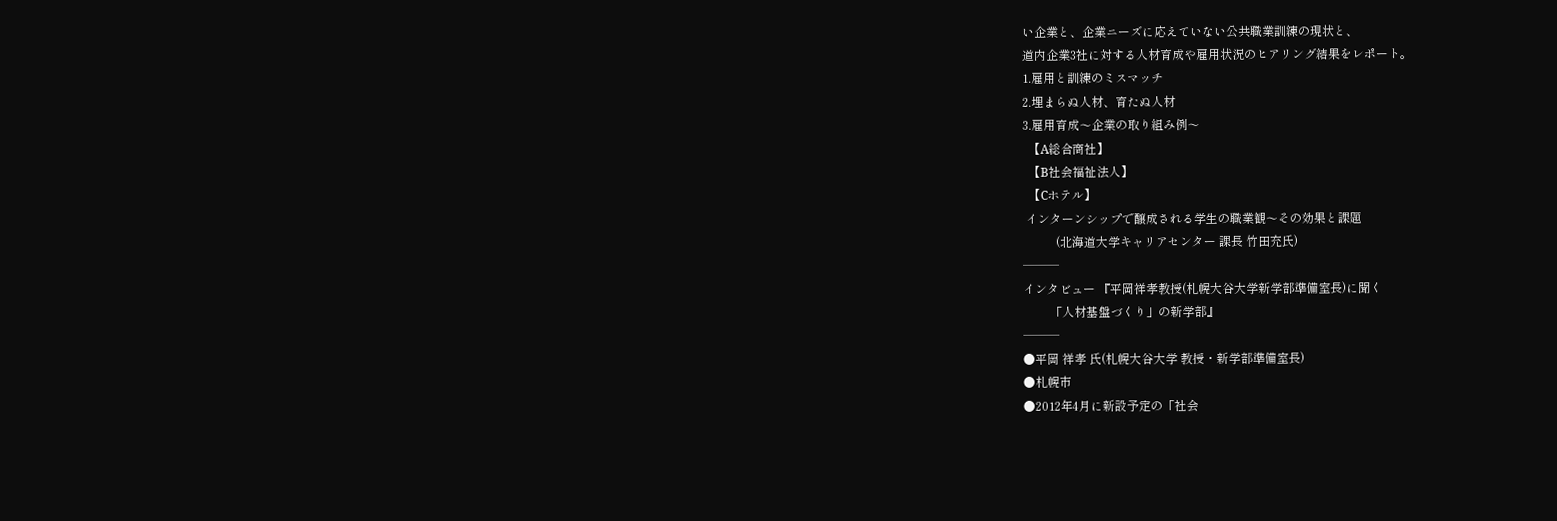い企業と、企業ニーズに応えていない公共職業訓練の現状と、
道内企業3社に対する人材育成や雇用状況のヒアリング結果をレポート。
1.雇用と訓練のミスマッチ
2.埋まらぬ人材、育たぬ人材
3.雇用育成〜企業の取り組み例〜
  【A総合商社】
  【B社会福祉法人】
  【Cホテル】
 インターンシップで醸成される学生の職業観〜その効果と課題
           (北海道大学キャリアセンター 課長 竹田充氏)
───
インタビュー 『平岡祥孝教授(札幌大谷大学新学部準備室長)に聞く
         「人材基盤づくり」の新学部』
───
●平岡 祥孝 氏(札幌大谷大学 教授・新学部準備室長)
●札幌市
●2012年4月に新設予定の「社会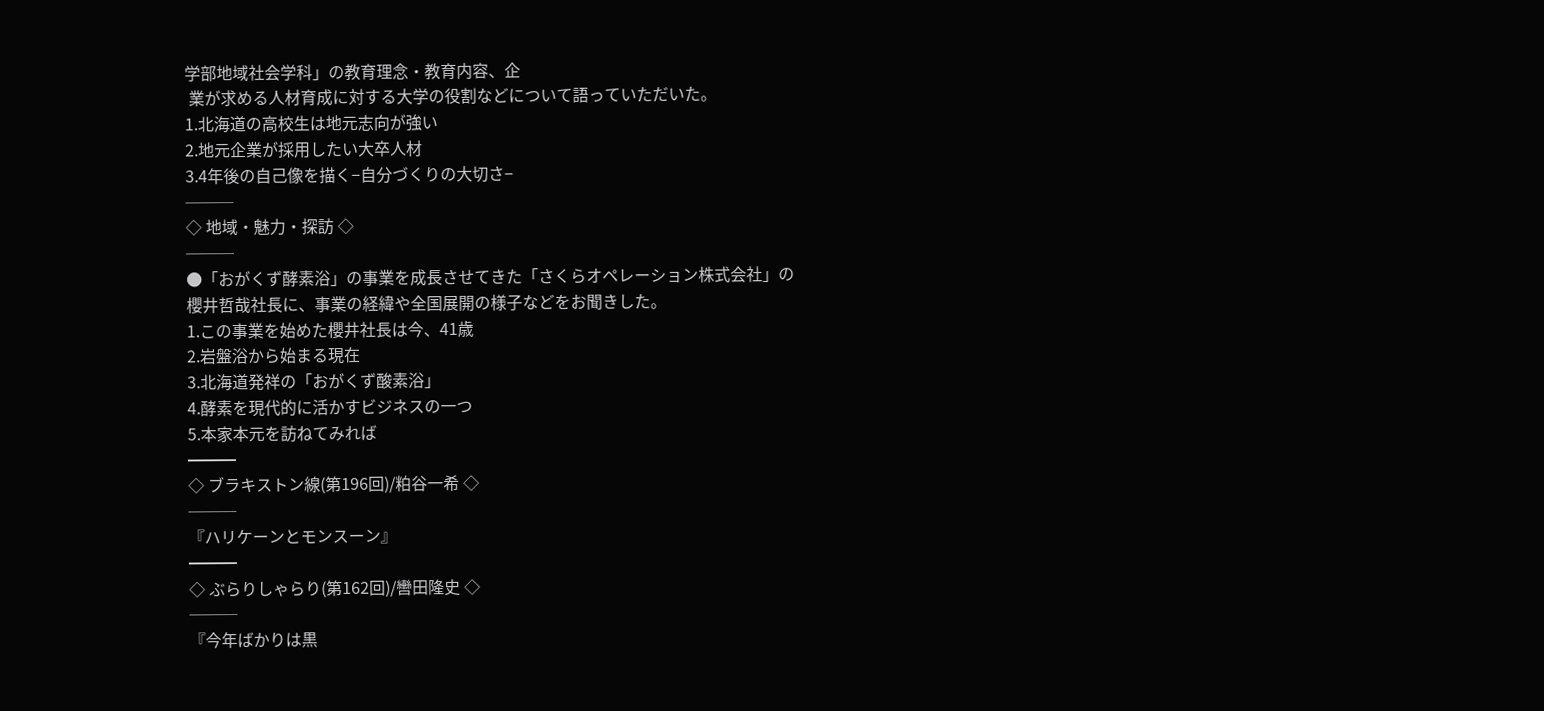学部地域社会学科」の教育理念・教育内容、企
 業が求める人材育成に対する大学の役割などについて語っていただいた。
1.北海道の高校生は地元志向が強い
2.地元企業が採用したい大卒人材
3.4年後の自己像を描く−自分づくりの大切さ−
───
◇ 地域・魅力・探訪 ◇
───
●「おがくず酵素浴」の事業を成長させてきた「さくらオペレーション株式会社」の
櫻井哲哉社長に、事業の経緯や全国展開の様子などをお聞きした。
1.この事業を始めた櫻井社長は今、41歳
2.岩盤浴から始まる現在
3.北海道発祥の「おがくず酸素浴」
4.酵素を現代的に活かすビジネスの一つ
5.本家本元を訪ねてみれば
━━━
◇ ブラキストン線(第196回)/粕谷一希 ◇
───
『ハリケーンとモンスーン』
━━━
◇ ぶらりしゃらり(第162回)/轡田隆史 ◇
───
『今年ばかりは黒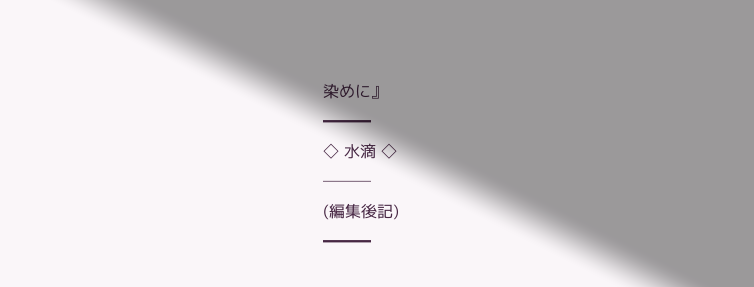染めに』
━━━
◇ 水滴 ◇
───
(編集後記)
━━━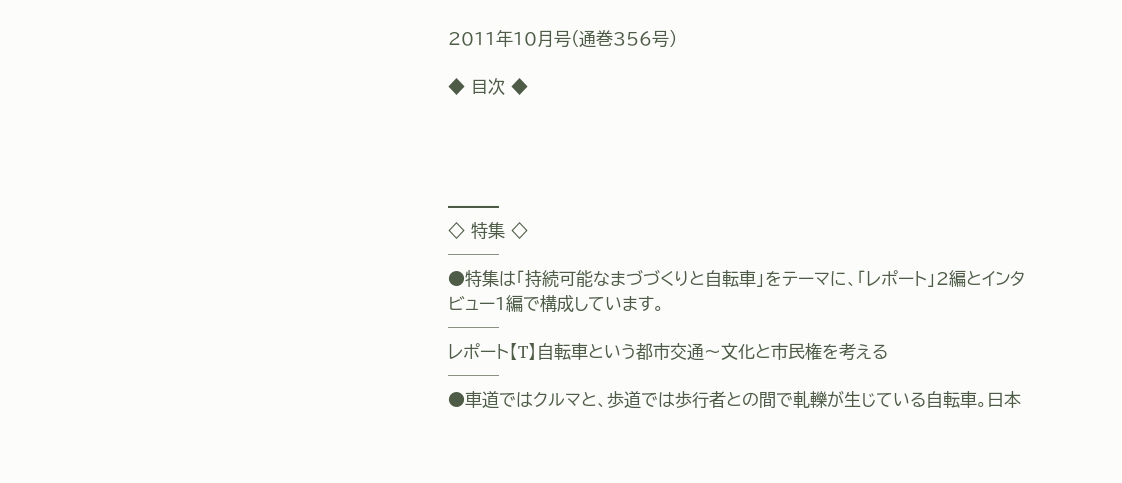2011年10月号(通巻356号)

◆ 目次 ◆




━━━
◇ 特集 ◇
───
●特集は「持続可能なまづづくりと自転車」をテーマに、「レポート」2編とインタ
ビュー1編で構成しています。
───
レポート【T】自転車という都市交通〜文化と市民権を考える
───
●車道ではクルマと、歩道では歩行者との間で軋轢が生じている自転車。日本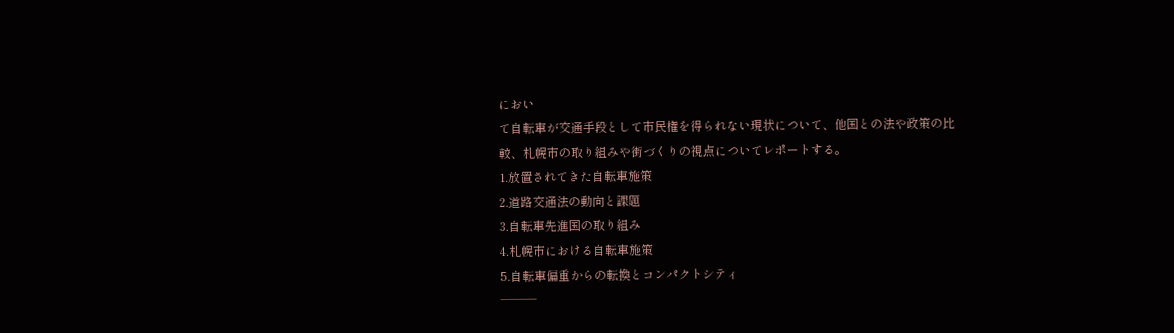におい
て自転車が交通手段として市民権を得られない現状について、他国との法や政策の比
較、札幌市の取り組みや街づくりの視点についてレポートする。
1.放置されてきた自転車施策
2.道路交通法の動向と課題
3.自転車先進国の取り組み
4.札幌市における自転車施策
5.自転車偏重からの転換とコンパクトシティ
───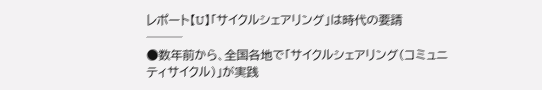レポート【U】「サイクルシェアリング」は時代の要請
───
●数年前から、全国各地で「サイクルシェアリング(コミュニティサイクル)」が実践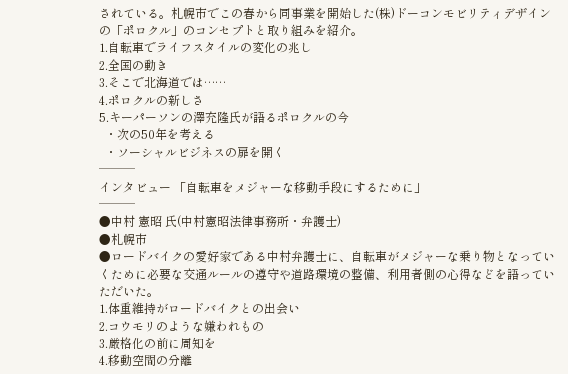されている。札幌市でこの春から同事業を開始した(株)ドーコンモビリティデザイン
の「ポロクル」のコンセプトと取り組みを紹介。
1.自転車でライフスタイルの変化の兆し
2.全国の動き
3.そこで北海道では……
4.ポロクルの新しさ
5.キーパーソンの澤充隆氏が語るポロクルの今
  ・次の50年を考える
  ・ソーシャルビジネスの扉を開く
───
インタビュー 「自転車をメジャーな移動手段にするために」
───
●中村 憲昭 氏(中村憲昭法律事務所・弁護士)
●札幌市
●ロードバイクの愛好家である中村弁護士に、自転車がメジャーな乗り物となってい
くために必要な交通ルールの遵守や道路環境の整備、利用者側の心得などを語ってい
ただいた。
1.体重維持がロードバイクとの出会い
2.コウモリのような嫌われもの
3.厳格化の前に周知を
4.移動空間の分離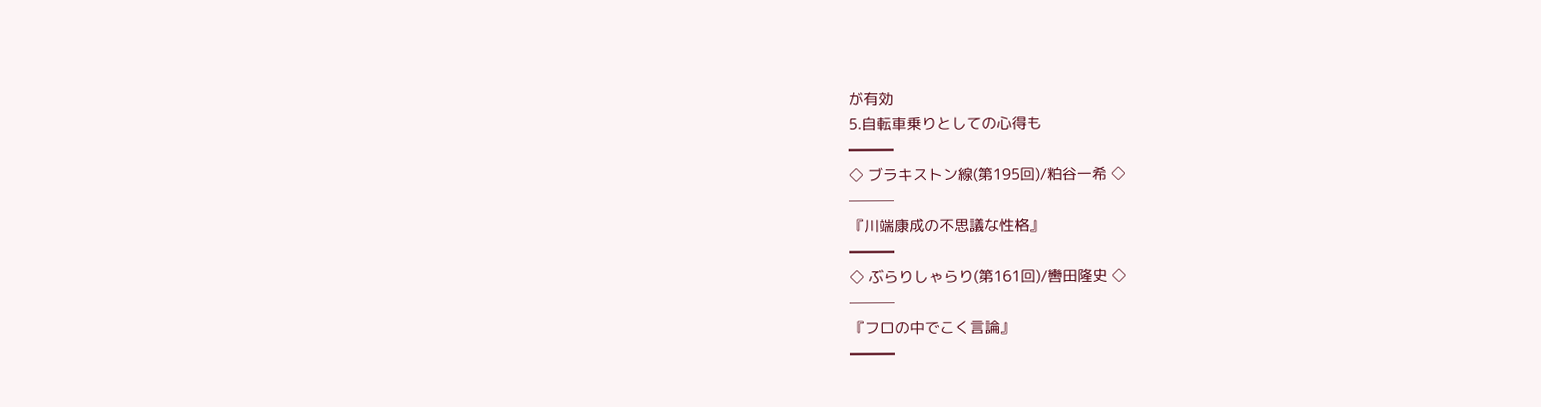が有効
5.自転車乗りとしての心得も
━━━
◇ ブラキストン線(第195回)/粕谷一希 ◇
───
『川端康成の不思議な性格』
━━━
◇ ぶらりしゃらり(第161回)/轡田隆史 ◇
───
『フロの中でこく言論』
━━━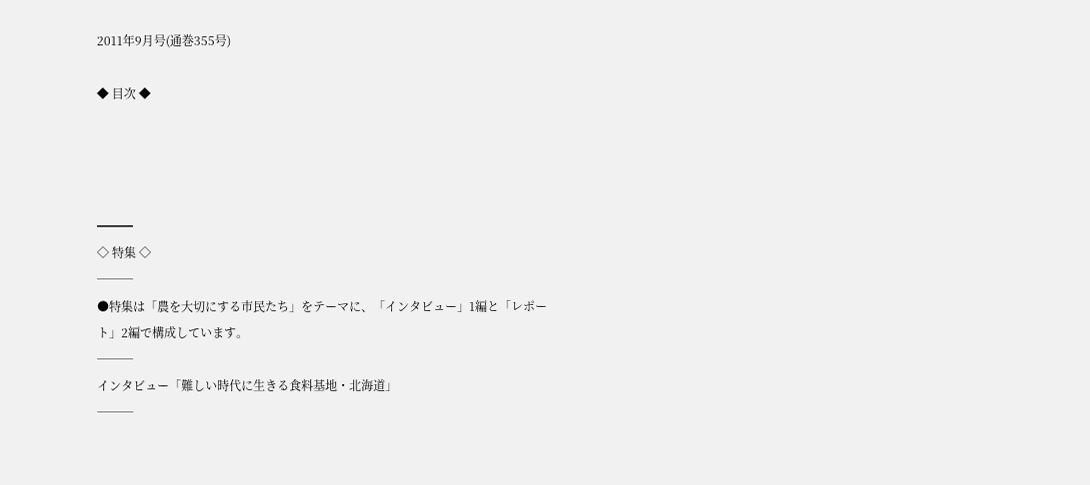2011年9月号(通巻355号)

◆ 目次 ◆




━━━
◇ 特集 ◇
───
●特集は「農を大切にする市民たち」をテーマに、「インタビュー」1編と「レポー
ト」2編で構成しています。
───
インタビュー「難しい時代に生きる食料基地・北海道」
───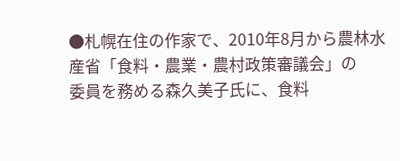●札幌在住の作家で、2010年8月から農林水産省「食料・農業・農村政策審議会」の
委員を務める森久美子氏に、食料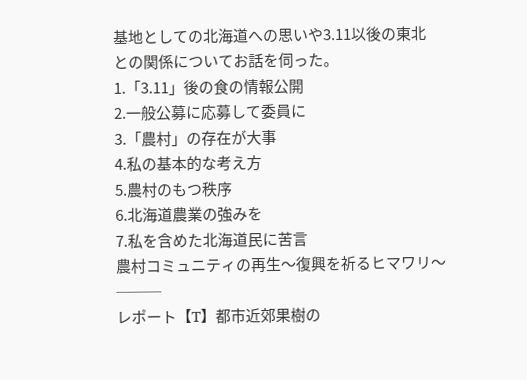基地としての北海道への思いや3.11以後の東北
との関係についてお話を伺った。
1.「3.11」後の食の情報公開
2.一般公募に応募して委員に
3.「農村」の存在が大事
4.私の基本的な考え方
5.農村のもつ秩序
6.北海道農業の強みを
7.私を含めた北海道民に苦言
農村コミュニティの再生〜復興を祈るヒマワリ〜
───
レポート【T】都市近郊果樹の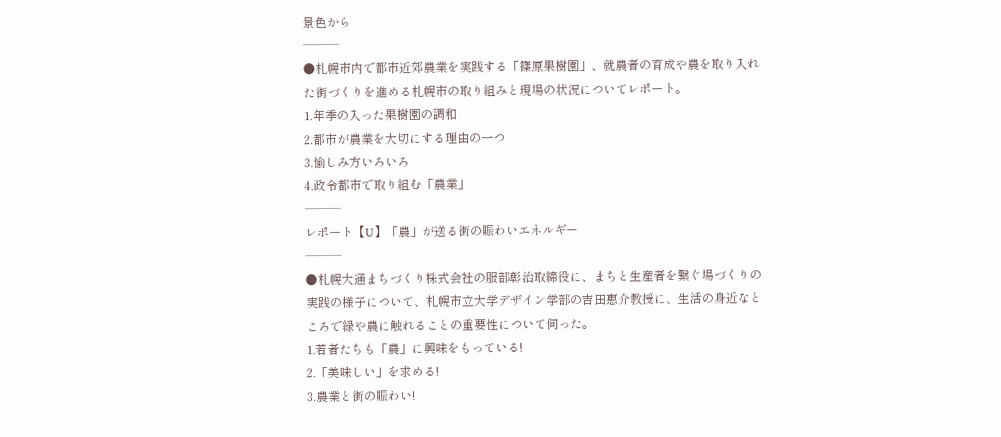景色から
───
●札幌市内で都市近郊農業を実践する「篠原果樹園」、就農者の育成や農を取り入れ
た街づくりを進める札幌市の取り組みと現場の状況についてレポート。
1.年季の入った果樹園の調和
2.都市が農業を大切にする理由の一つ
3.愉しみ方いろいろ
4.政令都市で取り組む「農業」
───
レポート【U】「農」が送る街の賑わいエネルギー
───
●札幌大通まちづくり株式会社の服部彰治取締役に、まちと生産者を繋ぐ場づくりの
実践の様子について、札幌市立大学デザイン学部の吉田惠介教授に、生活の身近なと
ころで緑や農に触れることの重要性について伺った。
1.若者たちも「農」に興味をもっている!
2.「美味しい」を求める!
3.農業と街の賑わい!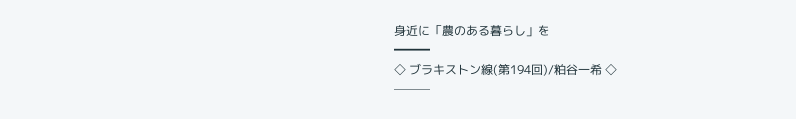身近に「農のある暮らし」を
━━━
◇ ブラキストン線(第194回)/粕谷一希 ◇
───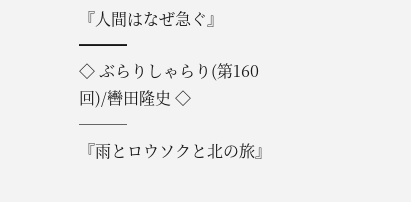『人間はなぜ急ぐ』
━━━
◇ ぶらりしゃらり(第160回)/轡田隆史 ◇
───
『雨とロウソクと北の旅』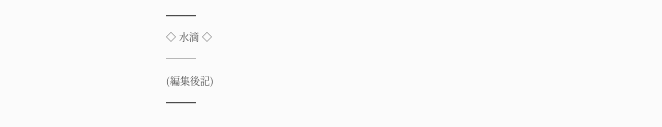━━━
◇ 水滴 ◇
───
(編集後記)
━━━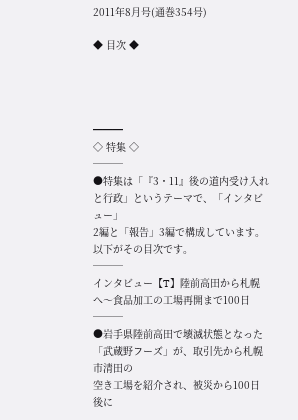2011年8月号(通巻354号)

◆ 目次 ◆




━━━
◇ 特集 ◇
───
●特集は「『3・11』後の道内受け入れと行政」というテーマで、「インタビュー」
2編と「報告」3編で構成しています。以下がその目次です。
───
インタビュー【T】陸前高田から札幌へ〜食品加工の工場再開まで100日
───
●岩手県陸前高田で壊滅状態となった「武蔵野フーズ」が、取引先から札幌市清田の
空き工場を紹介され、被災から100日後に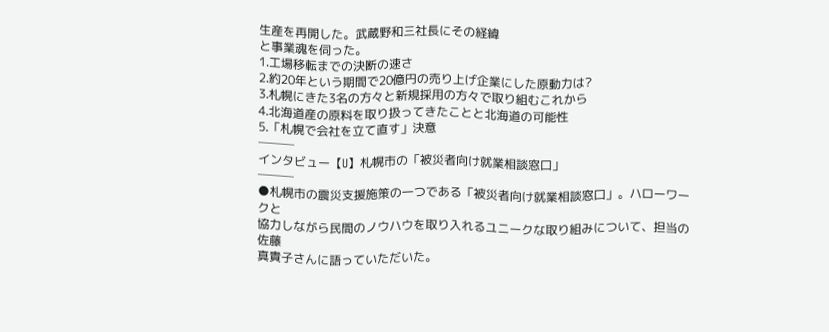生産を再開した。武蔵野和三社長にその経緯
と事業魂を伺った。
1.工場移転までの決断の速さ
2.約20年という期間で20億円の売り上げ企業にした原動力は?
3.札幌にきた3名の方々と新規採用の方々で取り組むこれから
4.北海道産の原料を取り扱ってきたことと北海道の可能性
5.「札幌で会社を立て直す」決意
───
インタビュー【U】札幌市の「被災者向け就業相談窓口」
───
●札幌市の震災支援施策の一つである「被災者向け就業相談窓口」。ハローワークと
協力しながら民間のノウハウを取り入れるユニークな取り組みについて、担当の佐藤
真貴子さんに語っていただいた。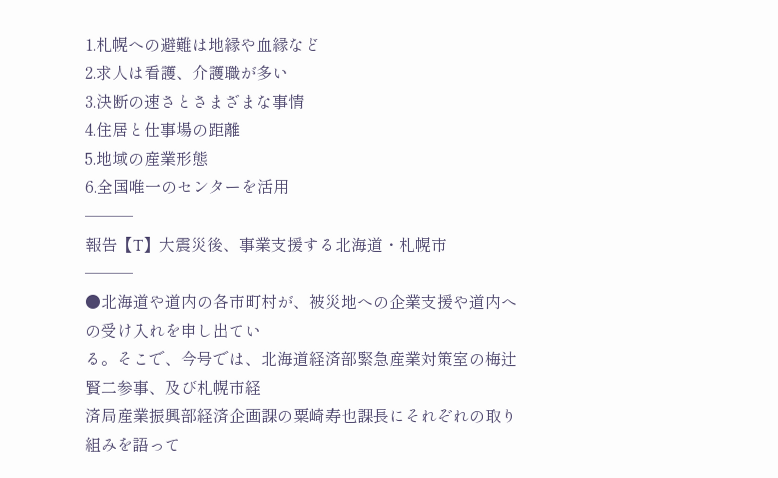1.札幌への避難は地縁や血縁など
2.求人は看護、介護職が多い
3.決断の速さとさまざまな事情
4.住居と仕事場の距離
5.地域の産業形態
6.全国唯一のセンターを活用
───
報告【T】大震災後、事業支援する北海道・札幌市
───
●北海道や道内の各市町村が、被災地への企業支援や道内への受け入れを申し出てい
る。そこで、今号では、北海道経済部緊急産業対策室の梅辻賢二参事、及び札幌市経
済局産業振興部経済企画課の粟崎寿也課長にそれぞれの取り組みを語って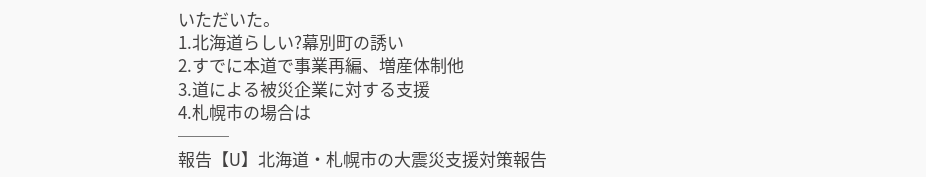いただいた。
1.北海道らしい?幕別町の誘い
2.すでに本道で事業再編、増産体制他
3.道による被災企業に対する支援
4.札幌市の場合は
───
報告【U】北海道・札幌市の大震災支援対策報告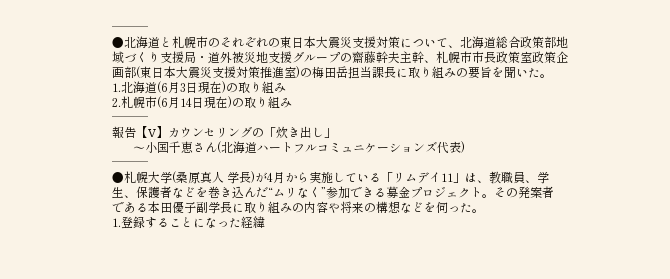───
●北海道と札幌市のそれぞれの東日本大震災支援対策について、北海道総合政策部地
域づくり支援局・道外被災地支援グループの齋藤幹夫主幹、札幌市市長政策室政策企
画部(東日本大震災支援対策推進室)の梅田岳担当課長に取り組みの要旨を聞いた。
1.北海道(6月3日現在)の取り組み
2.札幌市(6月14日現在)の取り組み
───
報告【V】カウンセリングの「炊き出し」
       〜小国千恵さん(北海道ハートフルコミュニケーションズ代表)
───
●札幌大学(桑原真人 学長)が4月から実施している「リムデイ11」は、教職員、学
生、保護者などを巻き込んだ“ムリなく”参加できる募金プロジェクト。その発案者
である本田優子副学長に取り組みの内容や将来の構想などを伺った。
1.登録することになった経緯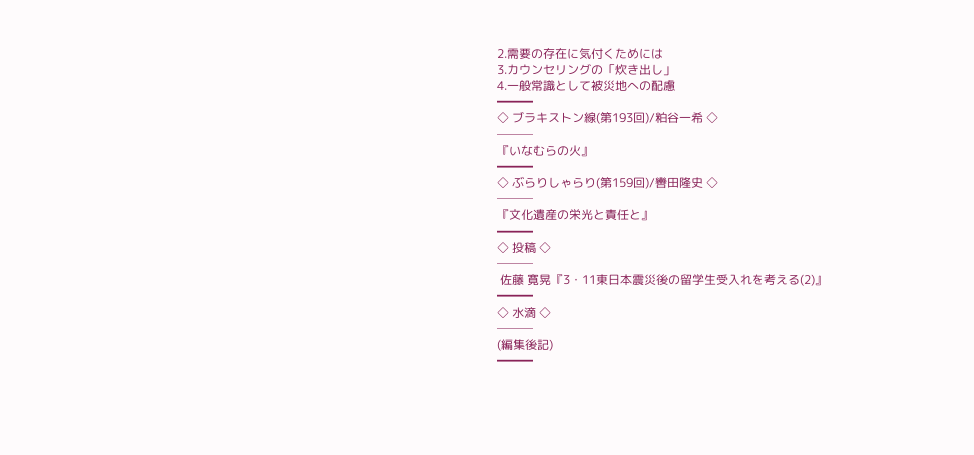2.需要の存在に気付くためには
3.カウンセリングの「炊き出し」
4.一般常識として被災地への配慮
━━━
◇ ブラキストン線(第193回)/粕谷一希 ◇
───
『いなむらの火』
━━━
◇ ぶらりしゃらり(第159回)/轡田隆史 ◇
───
『文化遺産の栄光と責任と』
━━━
◇ 投稿 ◇
───
 佐藤 寛晃『3・11東日本震災後の留学生受入れを考える(2)』
━━━
◇ 水滴 ◇
───
(編集後記)
━━━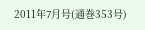2011年7月号(通巻353号)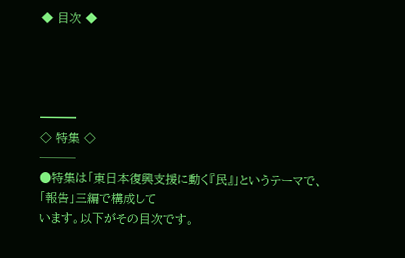◆ 目次 ◆




━━━
◇ 特集 ◇
───
●特集は「東日本復興支援に動く『民』」というテーマで、「報告」三編で構成して
います。以下がその目次です。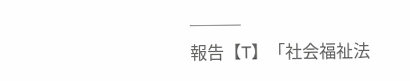───
報告【T】「社会福祉法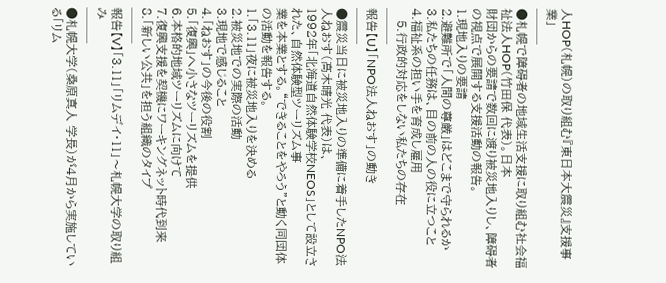人HOP(札幌)の取り組む『東日本大震災』支援事業」
───
●札幌で障碍者の地域生活支援に取り組む社会福祉法人HOP(竹田保 代表)。日本
財団からの要請で数回に渡り被災地入りし、障碍者の視点で展開する支援活動の報告。
1.現地入りの要請
2.避難所で「人間の尊厳」はどこまで守られるか
3.私たちの任務は、目の前の人の役に立つこと
4.福祉系の担い手を育成し雇用
   5.行政的対応をしない私たちの存在
───
報告【U】「NPO法人ねおす」の動き
───
●震災当日に被災地入りの準備に着手したNPO法人ねおす(高木晴光 代表)は、
1992年「北海道自然体験学校NEOS」として設立された、自然体験型ツーリズム事
業を本業とする。“できることをやろう”と動く同団体の活動を報告する。
1.「3.11」夜に被災地入りを決める
2.被災地での実際の活動
3.現地で感じること
4.「ねおす」の今後の役割
5.「復興」へ小さなツーリズムを提供
6.本格的地域ツーリズムに向けて
7.復興支援を契機にワーキングネット時代到来
8.「新しい公共」を担う組織のタイプ
───
報告【V】「3.11」「リムデイ・11」〜札幌大学の取り組み
───
●札幌大学(桑原真人 学長)が4月から実施している「リム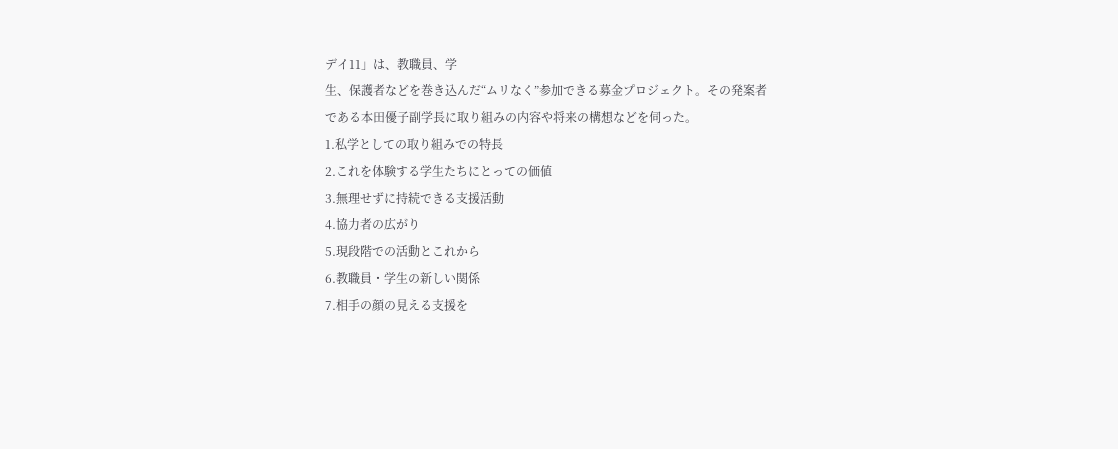デイ11」は、教職員、学
生、保護者などを巻き込んだ“ムリなく”参加できる募金プロジェクト。その発案者
である本田優子副学長に取り組みの内容や将来の構想などを伺った。
1.私学としての取り組みでの特長
2.これを体験する学生たちにとっての価値
3.無理せずに持続できる支援活動
4.協力者の広がり
5.現段階での活動とこれから
6.教職員・学生の新しい関係
7.相手の顔の見える支援を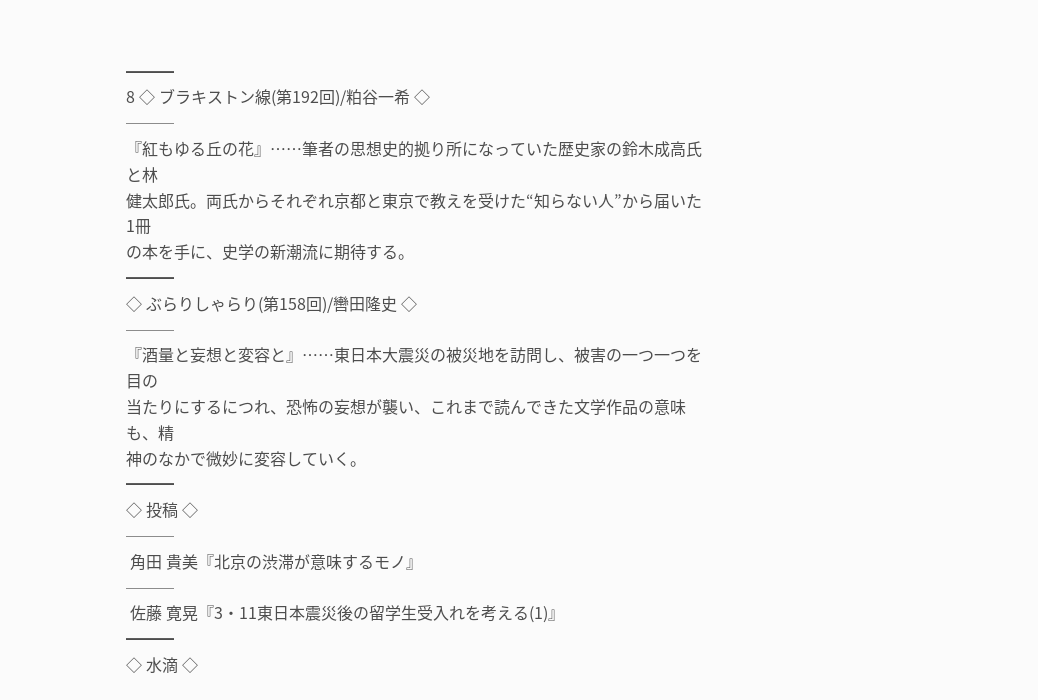━━━
8 ◇ ブラキストン線(第192回)/粕谷一希 ◇
───
『紅もゆる丘の花』……筆者の思想史的拠り所になっていた歴史家の鈴木成高氏と林
健太郎氏。両氏からそれぞれ京都と東京で教えを受けた“知らない人”から届いた1冊
の本を手に、史学の新潮流に期待する。
━━━
◇ ぶらりしゃらり(第158回)/轡田隆史 ◇
───
『酒量と妄想と変容と』……東日本大震災の被災地を訪問し、被害の一つ一つを目の
当たりにするにつれ、恐怖の妄想が襲い、これまで読んできた文学作品の意味も、精
神のなかで微妙に変容していく。
━━━
◇ 投稿 ◇
───
 角田 貴美『北京の渋滞が意味するモノ』
───
 佐藤 寛晃『3・11東日本震災後の留学生受入れを考える(1)』
━━━
◇ 水滴 ◇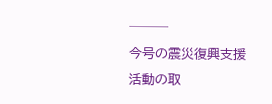───
今号の震災復興支援活動の取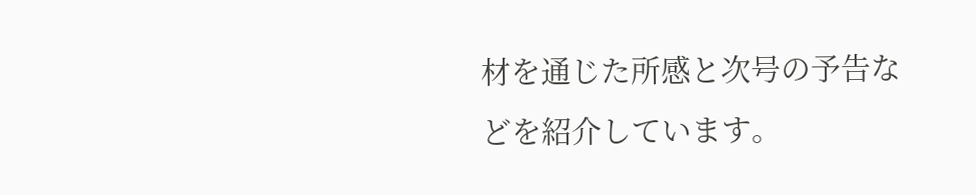材を通じた所感と次号の予告などを紹介しています。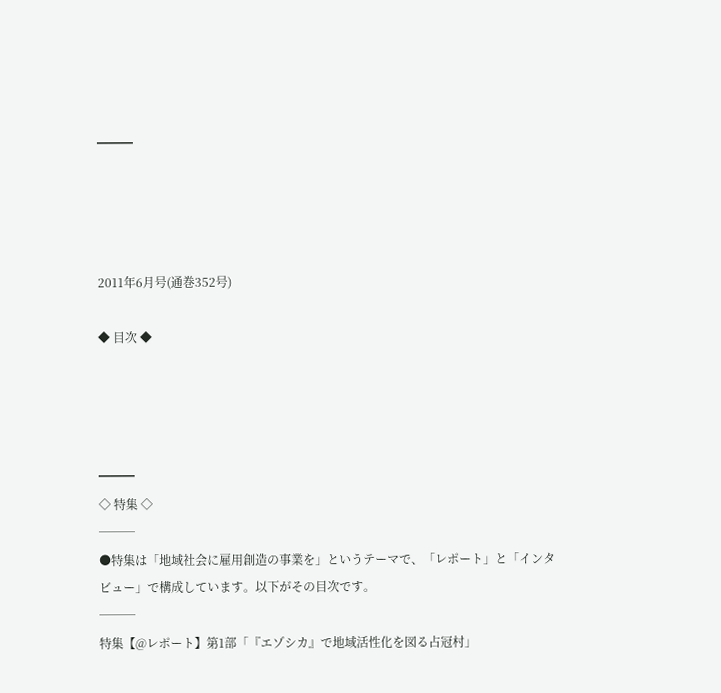━━━




2011年6月号(通巻352号)

◆ 目次 ◆




━━━
◇ 特集 ◇
───
●特集は「地域社会に雇用創造の事業を」というテーマで、「レポート」と「インタ
ビュー」で構成しています。以下がその目次です。
───
特集【@レポート】第1部「『エゾシカ』で地域活性化を図る占冠村」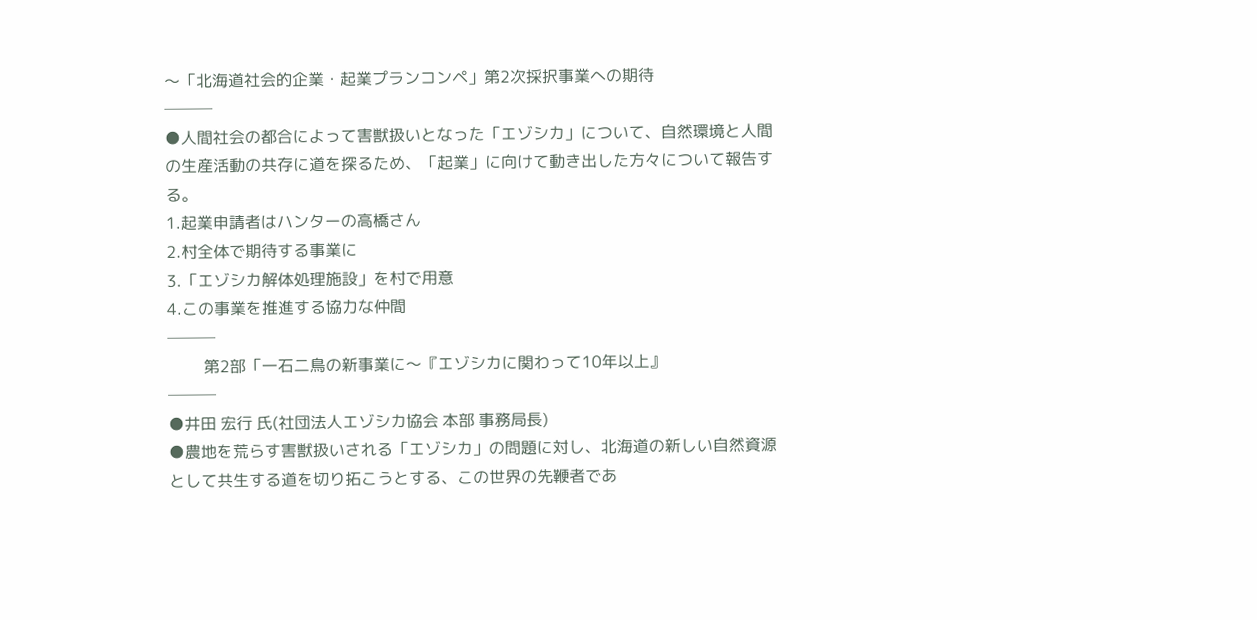〜「北海道社会的企業・起業プランコンペ」第2次採択事業への期待
───
●人間社会の都合によって害獣扱いとなった「エゾシカ」について、自然環境と人間
の生産活動の共存に道を探るため、「起業」に向けて動き出した方々について報告す
る。
1.起業申請者はハンターの高橋さん
2.村全体で期待する事業に
3.「エゾシカ解体処理施設」を村で用意
4.この事業を推進する協力な仲間
───
         第2部「一石二鳥の新事業に〜『エゾシカに関わって10年以上』
───
●井田 宏行 氏(社団法人エゾシカ協会 本部 事務局長)
●農地を荒らす害獣扱いされる「エゾシカ」の問題に対し、北海道の新しい自然資源
として共生する道を切り拓こうとする、この世界の先鞭者であ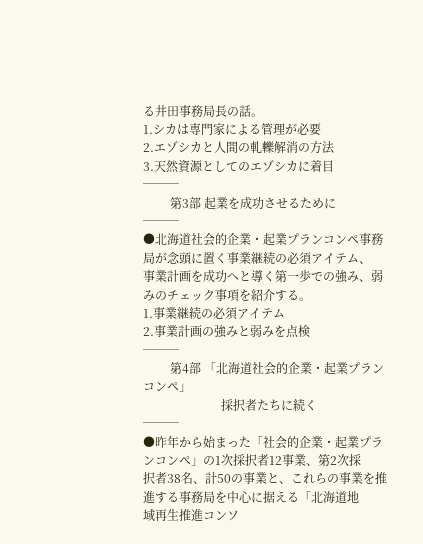る井田事務局長の話。
1.シカは専門家による管理が必要
2.エゾシカと人間の軋轢解消の方法
3.天然資源としてのエゾシカに着目
───
         第3部 起業を成功させるために
───
●北海道社会的企業・起業プランコンペ事務局が念頭に置く事業継続の必須アイテム、
事業計画を成功へと導く第一歩での強み、弱みのチェック事項を紹介する。
1.事業継続の必須アイテム
2.事業計画の強みと弱みを点検
───
         第4部 「北海道社会的企業・起業プランコンペ」
                          採択者たちに続く
───
●昨年から始まった「社会的企業・起業プランコンペ」の1次採択者12事業、第2次採
択者38名、計50の事業と、これらの事業を推進する事務局を中心に据える「北海道地
域再生推進コンソ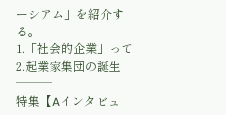ーシアム」を紹介する。
1.「社会的企業」って
2.起業家集団の誕生
───
特集【Aインタビュ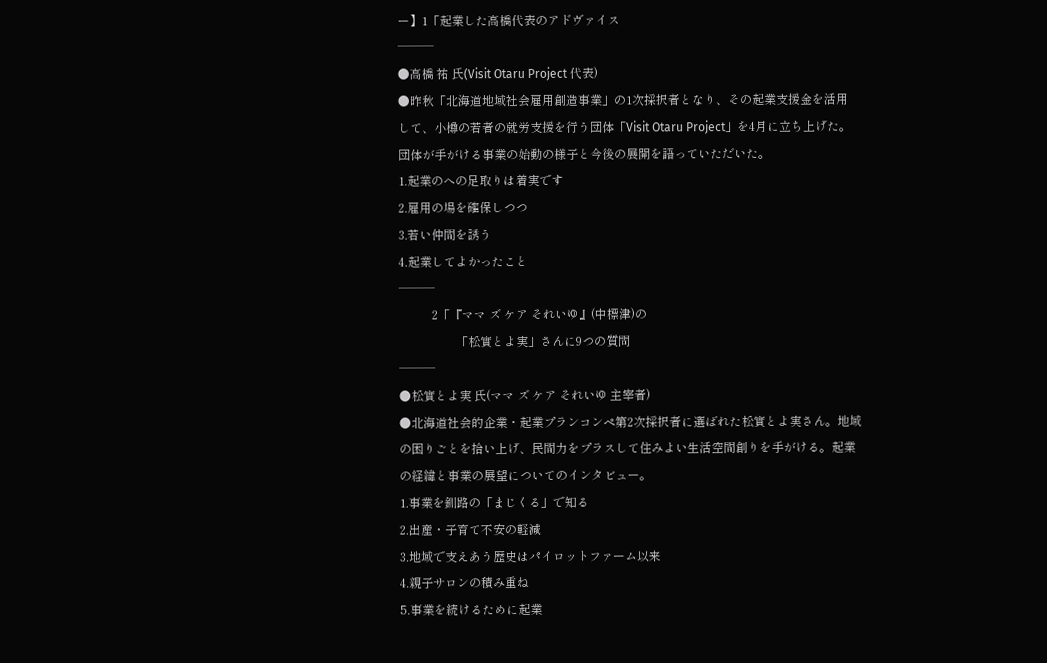ー】1「起業した高橋代表のアドヴァイス
───
●高橋 祐 氏(Visit Otaru Project 代表)
●昨秋「北海道地域社会雇用創造事業」の1次採択者となり、その起業支援金を活用
して、小樽の若者の就労支援を行う団体「Visit Otaru Project」を4月に立ち上げた。
団体が手がける事業の始動の様子と今後の展開を語っていただいた。
1.起業のへの足取りは着実です
2.雇用の場を確保しつつ
3.若い仲間を誘う
4.起業してよかったこと
───
           2「『ママ ズ ケア それいゆ』(中標津)の
                   「松實とよ実」さんに9つの質問
───
●松實とよ実 氏(ママ ズ ケア それいゆ 主宰者)
●北海道社会的企業・起業プランコンペ第2次採択者に選ばれた松實とよ実さん。地域
の困りごとを拾い上げ、民間力をプラスして住みよい生活空間創りを手がける。起業
の経緯と事業の展望についてのインタビュー。
1.事業を釧路の「まじくる」で知る
2.出産・子育て不安の軽減
3.地域で支えあう歴史はパイロットファーム以来
4.親子サロンの積み重ね
5.事業を続けるために起業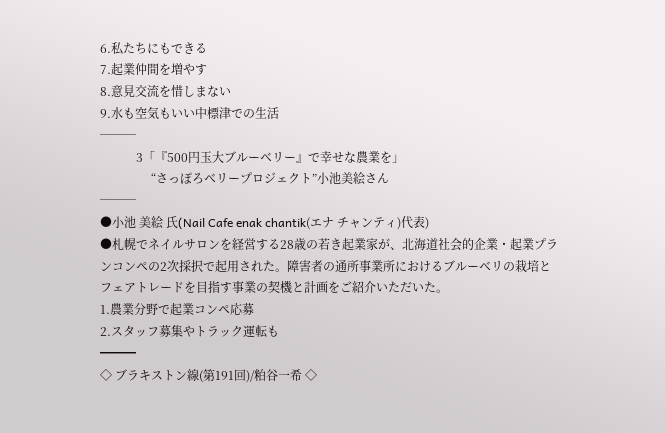6.私たちにもできる
7.起業仲間を増やす
8.意見交流を惜しまない
9.水も空気もいい中標津での生活
───
            3「『500円玉大ブルーベリー』で幸せな農業を」
                 “さっぽろベリープロジェクト”小池美絵さん
───
●小池 美絵 氏(Nail Cafe enak chantik(エナ チャンティ)代表)
●札幌でネイルサロンを経営する28歳の若き起業家が、北海道社会的企業・起業プラ
ンコンペの2次採択で起用された。障害者の通所事業所におけるブルーベリの栽培と
フェアトレードを目指す事業の契機と計画をご紹介いただいた。
1.農業分野で起業コンペ応募
2.スタッフ募集やトラック運転も
━━━
◇ ブラキストン線(第191回)/粕谷一希 ◇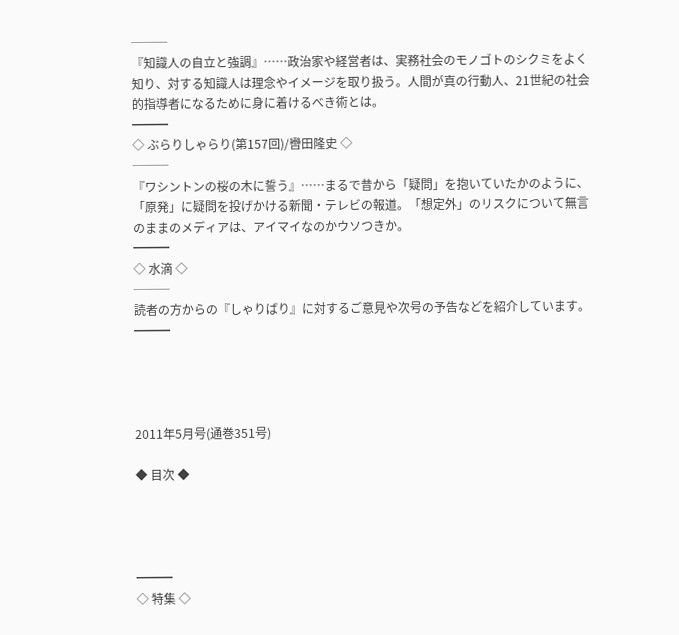───
『知識人の自立と強調』……政治家や経営者は、実務社会のモノゴトのシクミをよく
知り、対する知識人は理念やイメージを取り扱う。人間が真の行動人、21世紀の社会
的指導者になるために身に着けるべき術とは。
━━━
◇ ぶらりしゃらり(第157回)/轡田隆史 ◇
───
『ワシントンの桜の木に誓う』……まるで昔から「疑問」を抱いていたかのように、
「原発」に疑問を投げかける新聞・テレビの報道。「想定外」のリスクについて無言
のままのメディアは、アイマイなのかウソつきか。
━━━
◇ 水滴 ◇
───
読者の方からの『しゃりばり』に対するご意見や次号の予告などを紹介しています。
━━━




2011年5月号(通巻351号)

◆ 目次 ◆




━━━
◇ 特集 ◇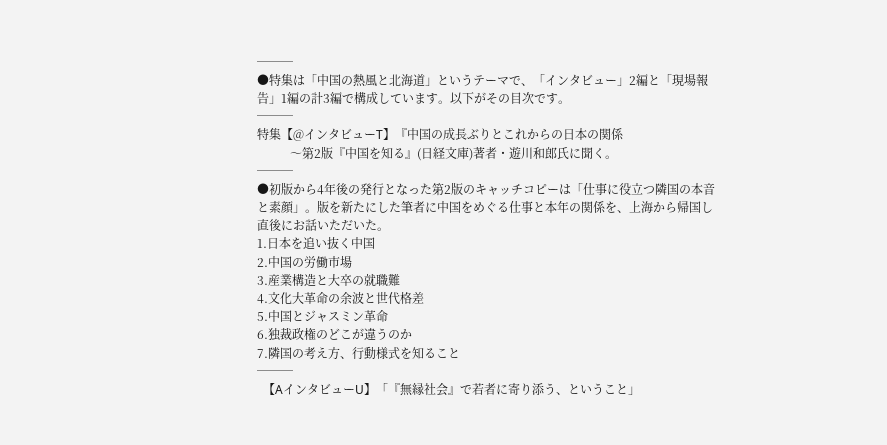───
●特集は「中国の熱風と北海道」というテーマで、「インタビュー」2編と「現場報
告」1編の計3編で構成しています。以下がその目次です。
───
特集【@インタビューT】『中国の成長ぶりとこれからの日本の関係
           〜第2版『中国を知る』(日経文庫)著者・遊川和郎氏に聞く。
───
●初版から4年後の発行となった第2版のキャッチコピーは「仕事に役立つ隣国の本音
と素顔」。版を新たにした筆者に中国をめぐる仕事と本年の関係を、上海から帰国し
直後にお話いただいた。
1.日本を追い抜く中国
2.中国の労働市場
3.産業構造と大卒の就職難
4.文化大革命の余波と世代格差
5.中国とジャスミン革命
6.独裁政権のどこが違うのか
7.隣国の考え方、行動様式を知ること
───
  【AインタビューU】「『無縁社会』で若者に寄り添う、ということ」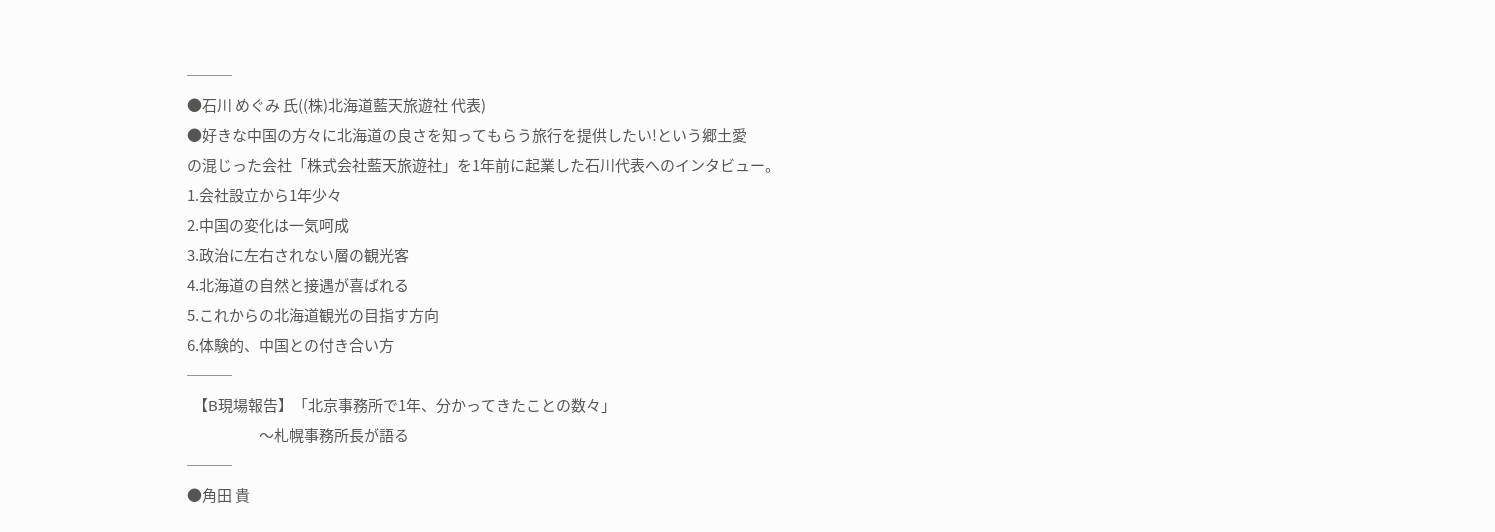───
●石川 めぐみ 氏((株)北海道藍天旅遊社 代表)
●好きな中国の方々に北海道の良さを知ってもらう旅行を提供したい!という郷土愛
の混じった会社「株式会社藍天旅遊社」を1年前に起業した石川代表へのインタビュー。
1.会社設立から1年少々
2.中国の変化は一気呵成
3.政治に左右されない層の観光客
4.北海道の自然と接遇が喜ばれる
5.これからの北海道観光の目指す方向
6.体験的、中国との付き合い方
───
  【B現場報告】「北京事務所で1年、分かってきたことの数々」
                        〜札幌事務所長が語る
───
●角田 貴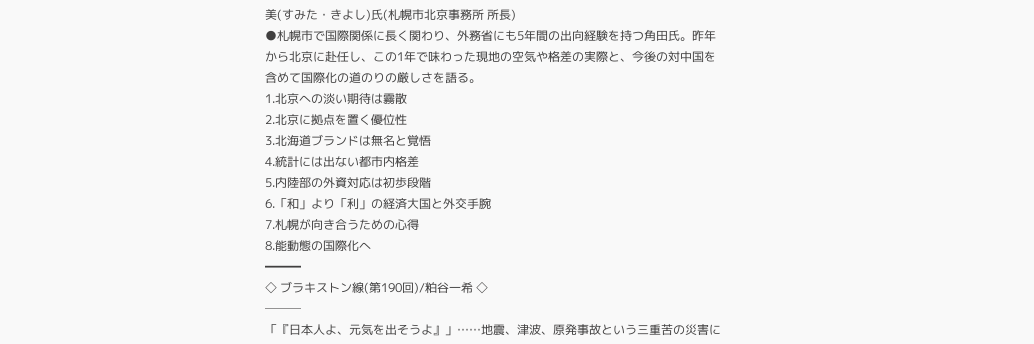美(すみた・きよし)氏(札幌市北京事務所 所長)
●札幌市で国際関係に長く関わり、外務省にも5年間の出向経験を持つ角田氏。昨年
から北京に赴任し、この1年で味わった現地の空気や格差の実際と、今後の対中国を
含めて国際化の道のりの厳しさを語る。
1.北京への淡い期待は霧散
2.北京に拠点を置く優位性
3.北海道ブランドは無名と覚悟
4.統計には出ない都市内格差
5.内陸部の外資対応は初歩段階
6.「和」より「利」の経済大国と外交手腕
7.札幌が向き合うための心得
8.能動態の国際化へ
━━━
◇ ブラキストン線(第190回)/粕谷一希 ◇
───
「『日本人よ、元気を出そうよ』」……地震、津波、原発事故という三重苦の災害に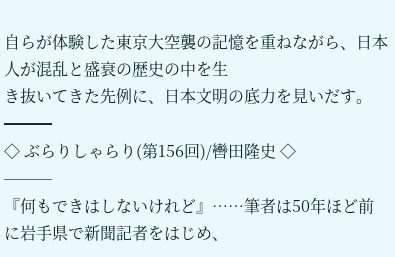自らが体験した東京大空襲の記憶を重ねながら、日本人が混乱と盛衰の歴史の中を生
き抜いてきた先例に、日本文明の底力を見いだす。
━━━
◇ ぶらりしゃらり(第156回)/轡田隆史 ◇
───
『何もできはしないけれど』……筆者は50年ほど前に岩手県で新聞記者をはじめ、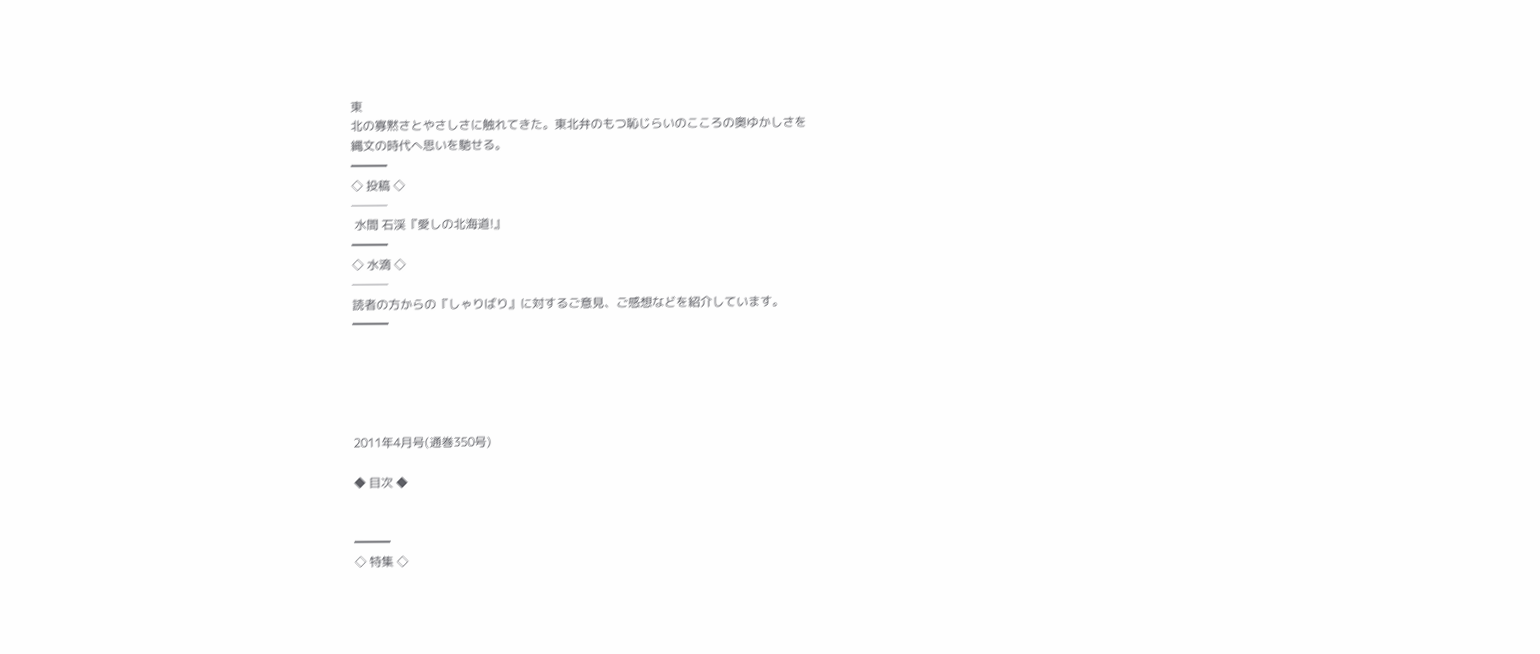東
北の寡黙さとやさしさに触れてきた。東北弁のもつ恥じらいのこころの奥ゆかしさを
縄文の時代へ思いを馳せる。
━━━
◇ 投稿 ◇
───
 水間 石渓『愛しの北海道!』
━━━
◇ 水滴 ◇
───
読者の方からの『しゃりばり』に対するご意見、ご感想などを紹介しています。
━━━





2011年4月号(通巻350号)

◆ 目次 ◆


━━━
◇ 特集 ◇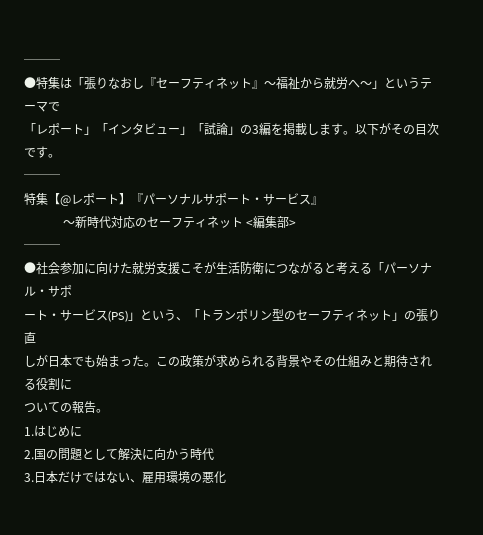───
●特集は「張りなおし『セーフティネット』〜福祉から就労へ〜」というテーマで
「レポート」「インタビュー」「試論」の3編を掲載します。以下がその目次です。
───
特集【@レポート】『パーソナルサポート・サービス』
             〜新時代対応のセーフティネット <編集部>
───
●社会参加に向けた就労支援こそが生活防衛につながると考える「パーソナル・サポ
ート・サービス(PS)」という、「トランポリン型のセーフティネット」の張り直
しが日本でも始まった。この政策が求められる背景やその仕組みと期待される役割に
ついての報告。
1.はじめに
2.国の問題として解決に向かう時代
3.日本だけではない、雇用環境の悪化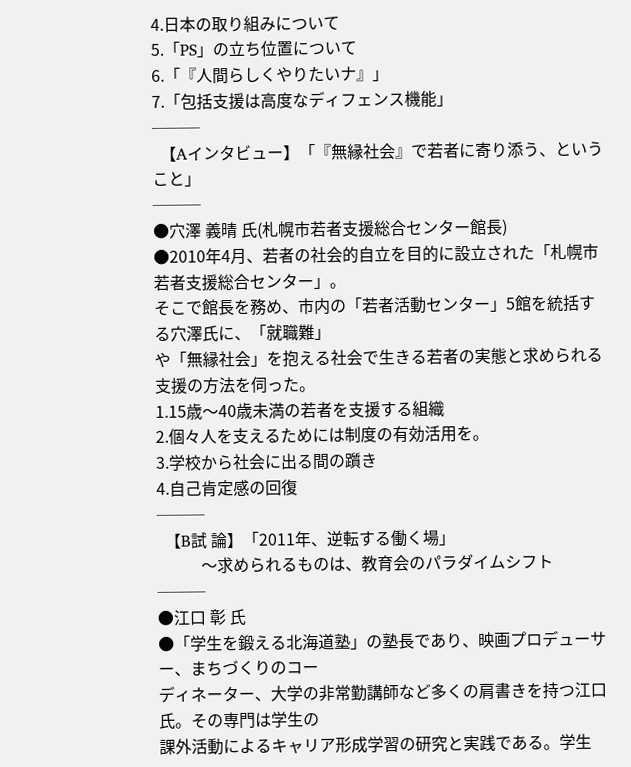4.日本の取り組みについて
5.「PS」の立ち位置について
6.「『人間らしくやりたいナ』」
7.「包括支援は高度なディフェンス機能」
───
  【Aインタビュー】「『無縁社会』で若者に寄り添う、ということ」
───
●穴澤 義晴 氏(札幌市若者支援総合センター館長)
●2010年4月、若者の社会的自立を目的に設立された「札幌市若者支援総合センター」。
そこで館長を務め、市内の「若者活動センター」5館を統括する穴澤氏に、「就職難」
や「無縁社会」を抱える社会で生きる若者の実態と求められる支援の方法を伺った。
1.15歳〜40歳未満の若者を支援する組織
2.個々人を支えるためには制度の有効活用を。
3.学校から社会に出る間の躓き
4.自己肯定感の回復
───
  【B試 論】「2011年、逆転する働く場」
           〜求められるものは、教育会のパラダイムシフト
───
●江口 彰 氏
●「学生を鍛える北海道塾」の塾長であり、映画プロデューサー、まちづくりのコー
ディネーター、大学の非常勤講師など多くの肩書きを持つ江口氏。その専門は学生の
課外活動によるキャリア形成学習の研究と実践である。学生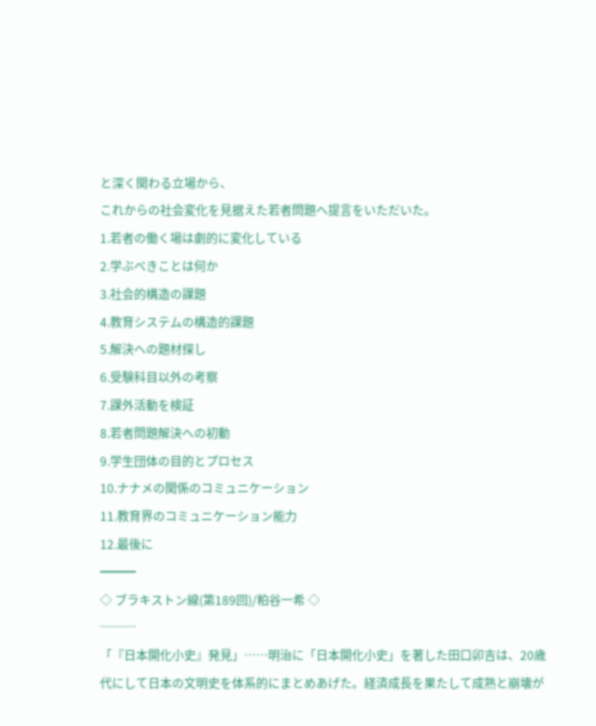と深く関わる立場から、
これからの社会変化を見据えた若者問題へ提言をいただいた。
1.若者の働く場は劇的に変化している
2.学ぶべきことは何か
3.社会的構造の課題
4.教育システムの構造的課題
5.解決への題材探し
6.受験科目以外の考察
7.課外活動を検証
8.若者問題解決への初動
9.学生団体の目的とプロセス
10.ナナメの関係のコミュニケーション
11.教育界のコミュニケーション能力
12.最後に
━━━
◇ ブラキストン線(第189回)/粕谷一希 ◇
───
「『日本開化小史』発見」……明治に「日本開化小史」を著した田口卯吉は、20歳
代にして日本の文明史を体系的にまとめあげた。経済成長を果たして成熟と崩壊が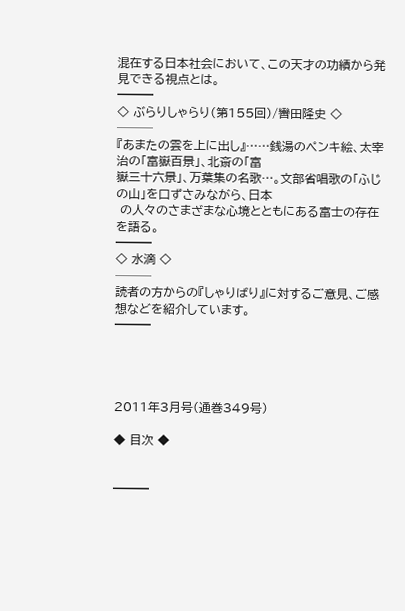混在する日本社会において、この天才の功績から発見できる視点とは。
━━━
◇ ぶらりしゃらり(第155回)/轡田隆史 ◇
───
『あまたの雲を上に出し』……銭湯のペンキ絵、太宰治の「富嶽百景」、北斎の「富
嶽三十六景」、万葉集の名歌…。文部省唱歌の「ふじの山」を口ずさみながら、日本
 の人々のさまざまな心境とともにある富士の存在を語る。
━━━
◇ 水滴 ◇
───
読者の方からの『しゃりばり』に対するご意見、ご感想などを紹介しています。
━━━




2011年3月号(通巻349号)

◆ 目次 ◆


━━━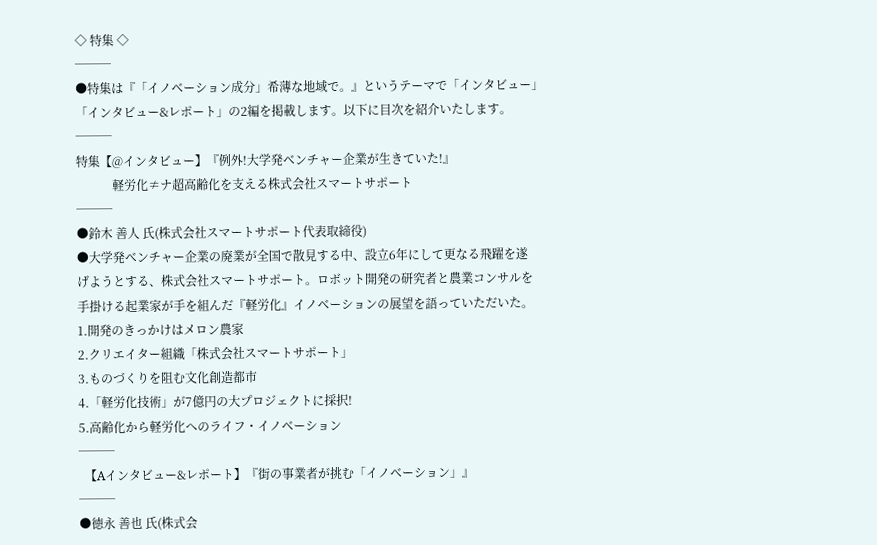◇ 特集 ◇
───
●特集は『「イノベーション成分」希薄な地域で。』というテーマで「インタビュー」
「インタビュー&レポート」の2編を掲載します。以下に目次を紹介いたします。
───
特集【@インタビュー】『例外!大学発ベンチャー企業が生きていた!』
            軽労化≠ナ超高齢化を支える株式会社スマートサポート
───
●鈴木 善人 氏(株式会社スマートサポート代表取締役)
●大学発ベンチャー企業の廃業が全国で散見する中、設立6年にして更なる飛躍を遂
げようとする、株式会社スマートサポート。ロボット開発の研究者と農業コンサルを
手掛ける起業家が手を組んだ『軽労化』イノベーションの展望を語っていただいた。
1.開発のきっかけはメロン農家
2.クリエイター組織「株式会社スマートサポート」
3.ものづくりを阻む文化創造都市
4.「軽労化技術」が7億円の大プロジェクトに採択!
5.高齢化から軽労化へのライフ・イノベーション
───
  【Aインタビュー&レポート】『街の事業者が挑む「イノベーション」』
───
●徳永 善也 氏(株式会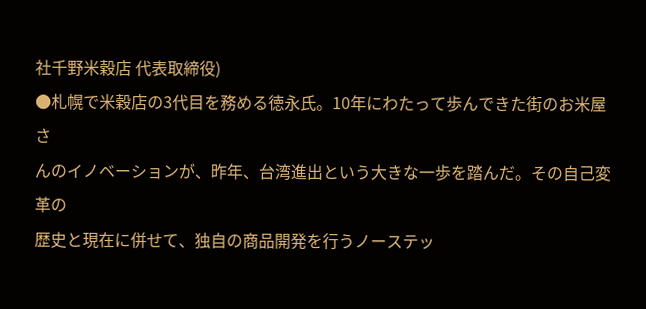社千野米穀店 代表取締役)
●札幌で米穀店の3代目を務める徳永氏。10年にわたって歩んできた街のお米屋さ
んのイノベーションが、昨年、台湾進出という大きな一歩を踏んだ。その自己変革の
歴史と現在に併せて、独自の商品開発を行うノーステッ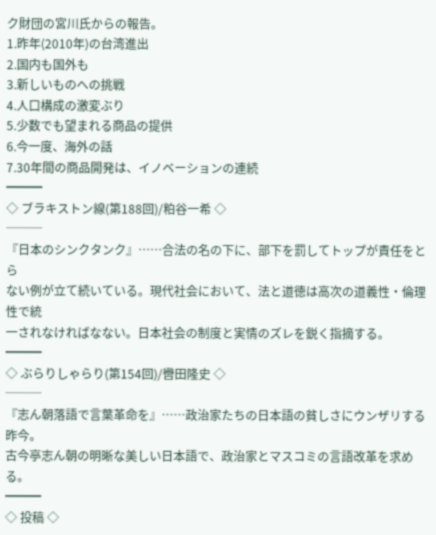ク財団の宮川氏からの報告。
1.昨年(2010年)の台湾進出
2.国内も国外も
3.新しいものへの挑戦
4.人口構成の激変ぶり
5.少数でも望まれる商品の提供
6.今一度、海外の話
7.30年間の商品開発は、イノベーションの連続
━━━
◇ ブラキストン線(第188回)/粕谷一希 ◇
───
『日本のシンクタンク』……合法の名の下に、部下を罰してトップが責任をとら
ない例が立て続いている。現代社会において、法と道徳は高次の道義性・倫理性で統
一されなければなない。日本社会の制度と実情のズレを鋭く指摘する。
━━━
◇ ぶらりしゃらり(第154回)/轡田隆史 ◇
───
『志ん朝落語で言葉革命を』……政治家たちの日本語の貧しさにウンザリする昨今。
古今亭志ん朝の明晰な美しい日本語で、政治家とマスコミの言語改革を求める。
━━━
◇ 投稿 ◇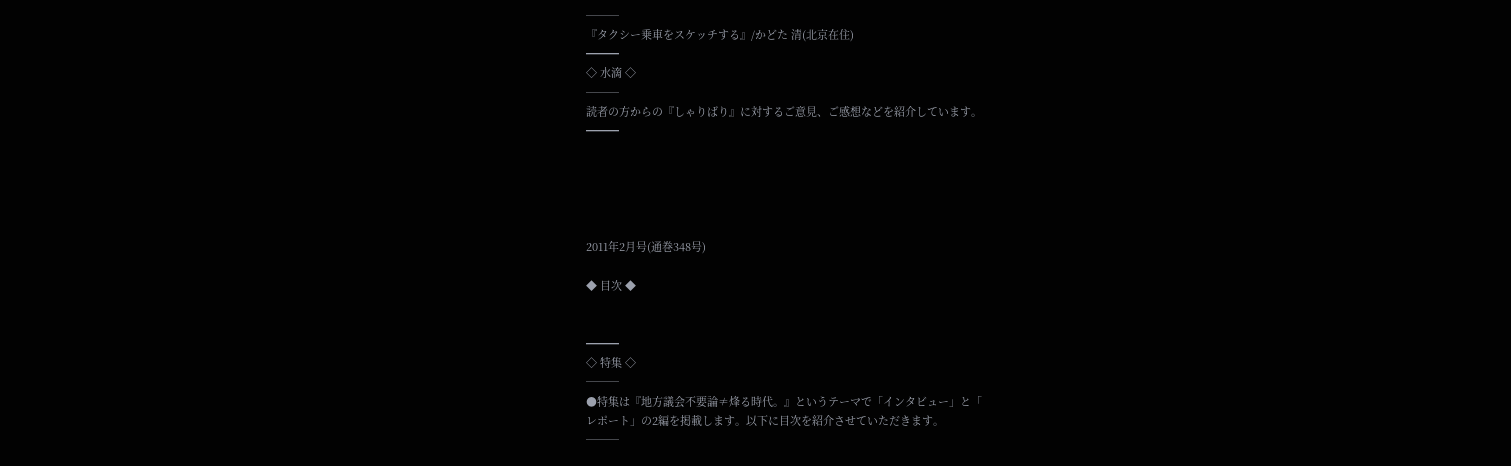───
『タクシー乗車をスケッチする』/かどた 清(北京在住)
━━━
◇ 水滴 ◇
───
読者の方からの『しゃりばり』に対するご意見、ご感想などを紹介しています。
━━━





2011年2月号(通巻348号)

◆ 目次 ◆


━━━
◇ 特集 ◇
───
●特集は『地方議会不要論≠烽る時代。』というテーマで「インタビュー」と「
レポート」の2編を掲載します。以下に目次を紹介させていただきます。
───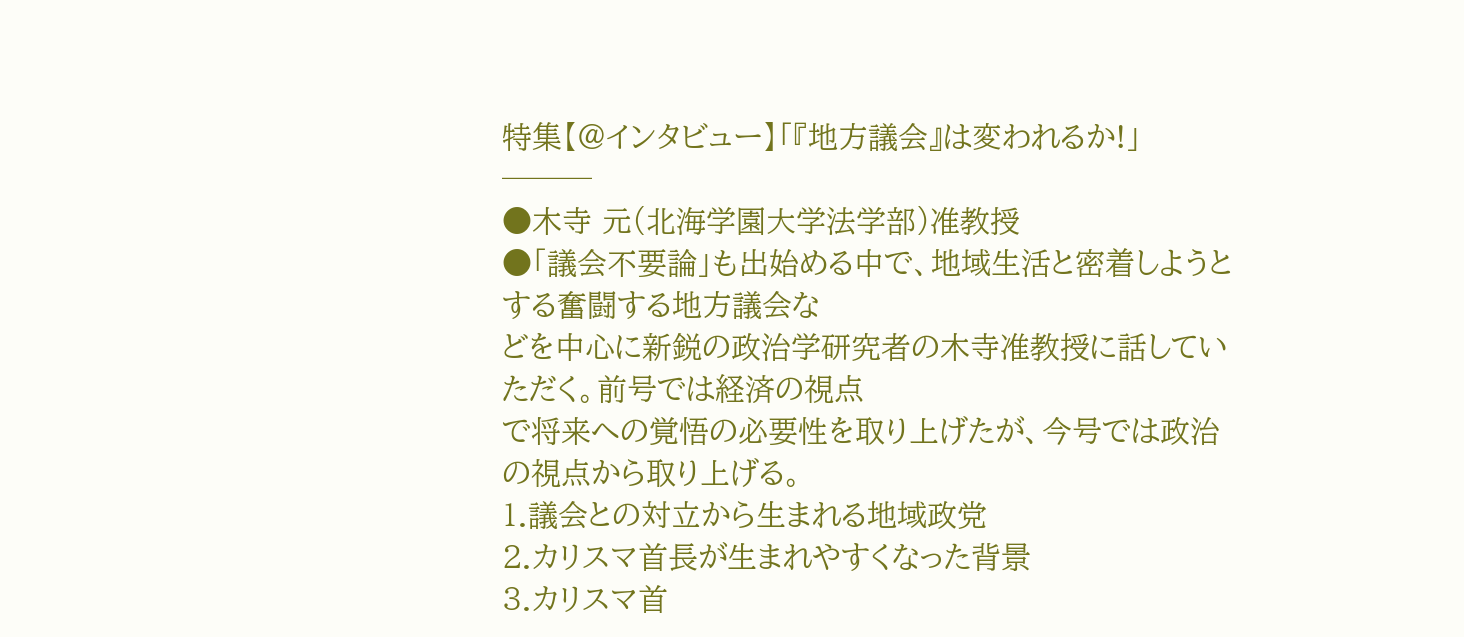特集【@インタビュー】「『地方議会』は変われるか!」
───
●木寺 元(北海学園大学法学部)准教授
●「議会不要論」も出始める中で、地域生活と密着しようとする奮闘する地方議会な
どを中心に新鋭の政治学研究者の木寺准教授に話していただく。前号では経済の視点
で将来への覚悟の必要性を取り上げたが、今号では政治の視点から取り上げる。
1.議会との対立から生まれる地域政党
2.カリスマ首長が生まれやすくなった背景
3.カリスマ首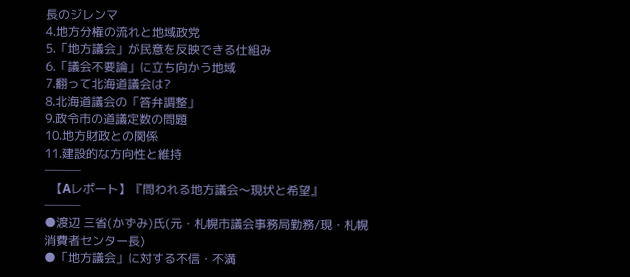長のジレンマ
4.地方分権の流れと地域政党
5.「地方議会」が民意を反映できる仕組み
6.「議会不要論」に立ち向かう地域
7.翻って北海道議会は?
8.北海道議会の「答弁調整」
9.政令市の道議定数の問題
10.地方財政との関係
11.建設的な方向性と維持
───
  【Aレポート】『問われる地方議会〜現状と希望』
───
●渡辺 三省(かずみ)氏(元・札幌市議会事務局勤務/現・札幌消費者センター長)
●「地方議会」に対する不信・不満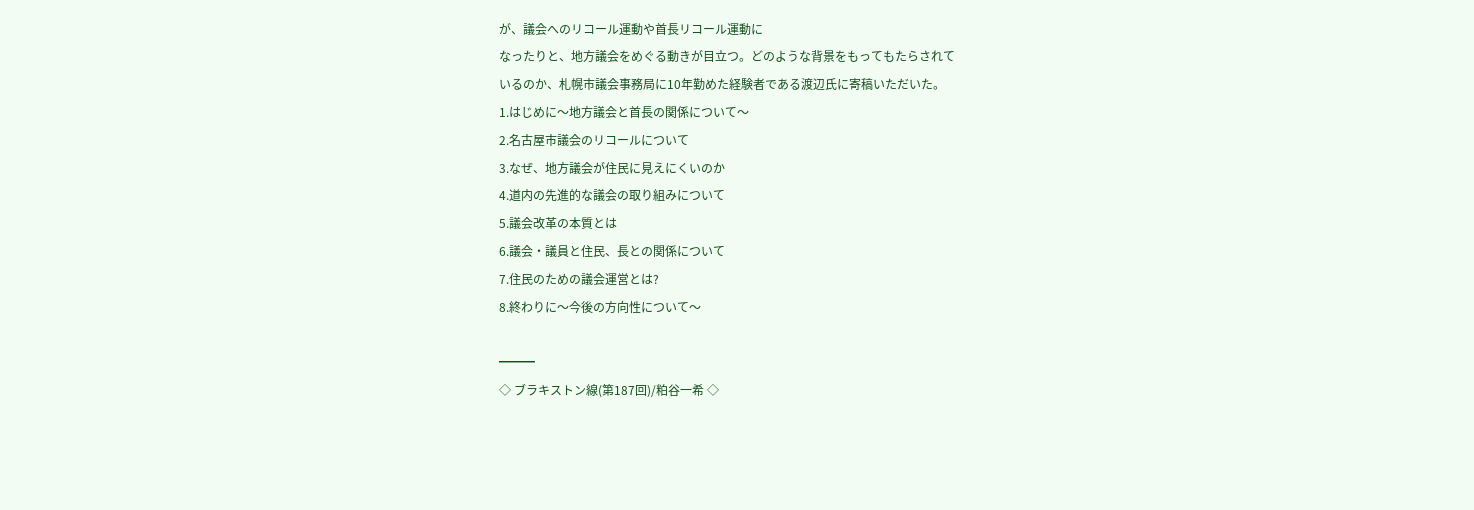が、議会へのリコール運動や首長リコール運動に
なったりと、地方議会をめぐる動きが目立つ。どのような背景をもってもたらされて
いるのか、札幌市議会事務局に10年勤めた経験者である渡辺氏に寄稿いただいた。
1.はじめに〜地方議会と首長の関係について〜
2.名古屋市議会のリコールについて
3.なぜ、地方議会が住民に見えにくいのか
4.道内の先進的な議会の取り組みについて
5.議会改革の本質とは
6.議会・議員と住民、長との関係について
7.住民のための議会運営とは?
8.終わりに〜今後の方向性について〜

━━━
◇ ブラキストン線(第187回)/粕谷一希 ◇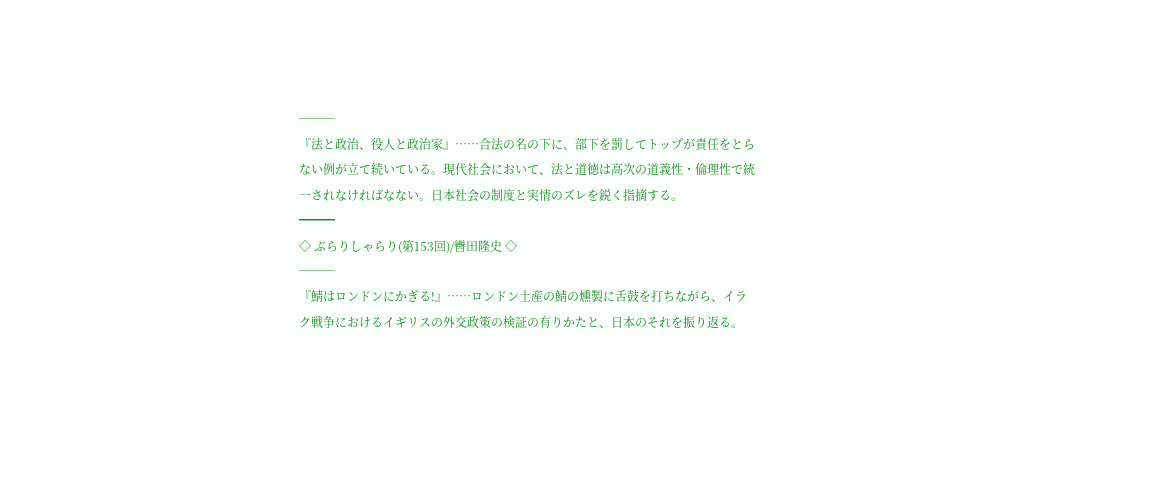───
『法と政治、役人と政治家』……合法の名の下に、部下を罰してトップが責任をとら
ない例が立て続いている。現代社会において、法と道徳は高次の道義性・倫理性で統
一されなければなない。日本社会の制度と実情のズレを鋭く指摘する。
━━━
◇ ぶらりしゃらり(第153回)/轡田隆史 ◇
───
『鯖はロンドンにかぎる!』……ロンドン土産の鯖の燻製に舌鼓を打ちながら、イラ
ク戦争におけるイギリスの外交政策の検証の有りかたと、日本のそれを振り返る。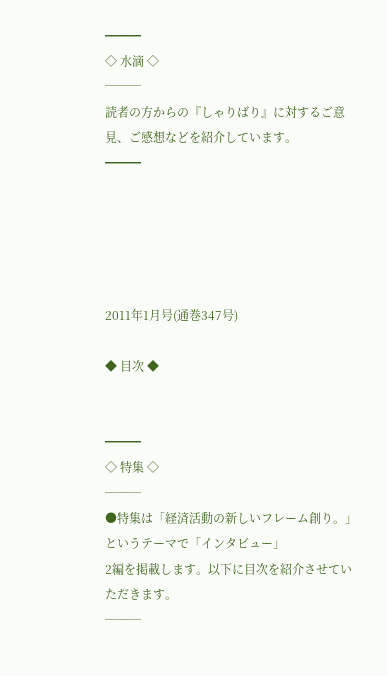━━━
◇ 水滴 ◇
───
読者の方からの『しゃりばり』に対するご意見、ご感想などを紹介しています。
━━━





2011年1月号(通巻347号)

◆ 目次 ◆


━━━
◇ 特集 ◇
───
●特集は「経済活動の新しいフレーム創り。」というテーマで「インタビュー」
2編を掲載します。以下に目次を紹介させていただきます。
───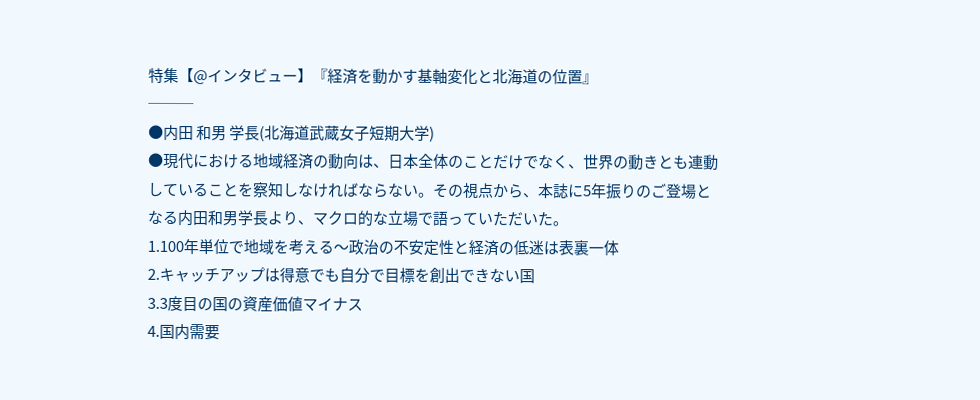特集【@インタビュー】『経済を動かす基軸変化と北海道の位置』
───
●内田 和男 学長(北海道武蔵女子短期大学)
●現代における地域経済の動向は、日本全体のことだけでなく、世界の動きとも連動
していることを察知しなければならない。その視点から、本誌に5年振りのご登場と
なる内田和男学長より、マクロ的な立場で語っていただいた。
1.100年単位で地域を考える〜政治の不安定性と経済の低迷は表裏一体
2.キャッチアップは得意でも自分で目標を創出できない国
3.3度目の国の資産価値マイナス
4.国内需要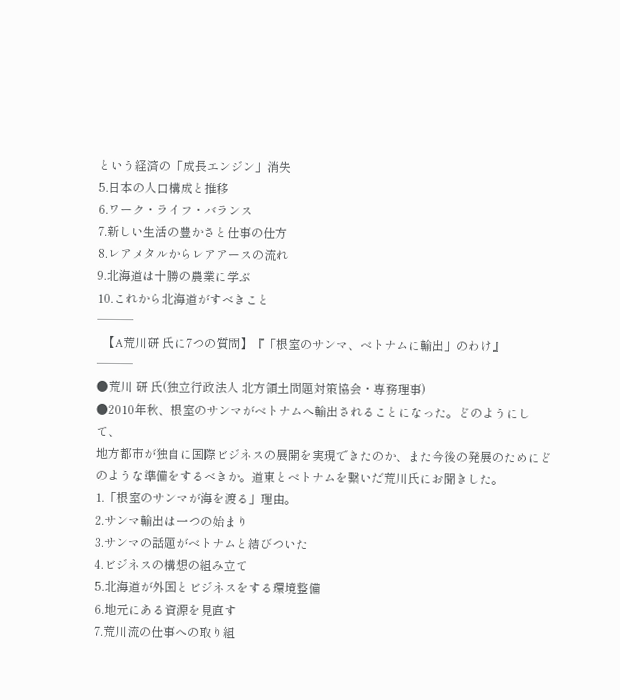という経済の「成長エンジン」消失
5.日本の人口構成と推移
6.ワーク・ライフ・バランス
7.新しい生活の豊かさと仕事の仕方
8.レアメタルからレアアースの流れ
9.北海道は十勝の農業に学ぶ
10.これから北海道がすべきこと
───
  【A荒川研 氏に7つの質問】『「根室のサンマ、ベトナムに輸出」のわけ』
───
●荒川 研 氏(独立行政法人 北方領土問題対策協会・専務理事)
●2010年秋、根室のサンマがベトナムへ輸出されることになった。どのようにして、
地方都市が独自に国際ビジネスの展開を実現できたのか、また今後の発展のためにど
のような準備をするべきか。道東とベトナムを繋いだ荒川氏にお聞きした。
1.「根室のサンマが海を渡る」理由。
2.サンマ輸出は一つの始まり
3.サンマの話題がベトナムと結びついた
4.ビジネスの構想の組み立て
5.北海道が外国とビジネスをする環境整備
6.地元にある資源を見直す
7.荒川流の仕事への取り組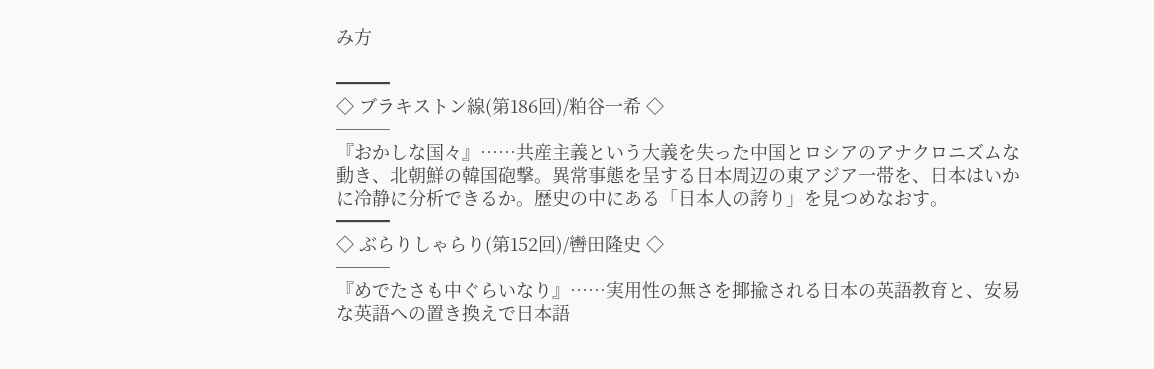み方

━━━
◇ ブラキストン線(第186回)/粕谷一希 ◇
───
『おかしな国々』……共産主義という大義を失った中国とロシアのアナクロニズムな
動き、北朝鮮の韓国砲撃。異常事態を呈する日本周辺の東アジア一帯を、日本はいか
に冷静に分析できるか。歴史の中にある「日本人の誇り」を見つめなおす。
━━━
◇ ぶらりしゃらり(第152回)/轡田隆史 ◇
───
『めでたさも中ぐらいなり』……実用性の無さを揶揄される日本の英語教育と、安易
な英語への置き換えで日本語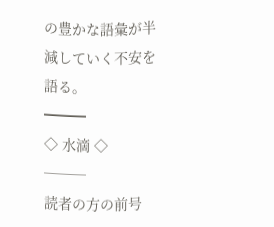の豊かな語彙が半減していく不安を語る。
━━━
◇ 水滴 ◇
───
読者の方の前号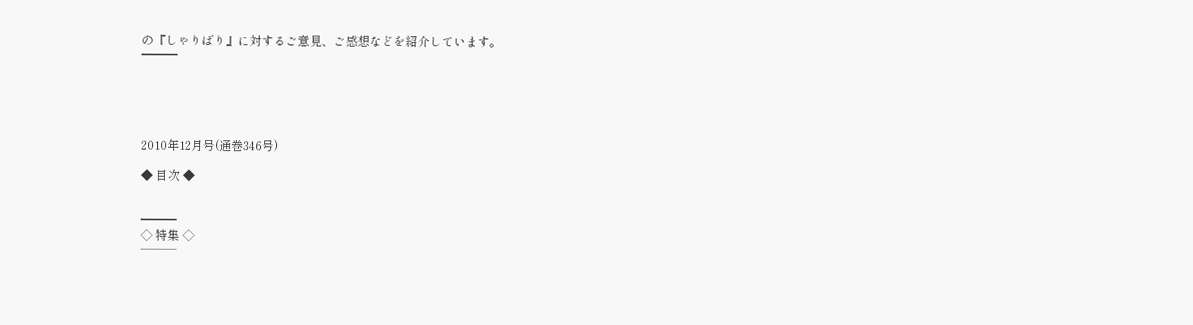の『しゃりばり』に対するご意見、ご感想などを紹介しています。
━━━





2010年12月号(通巻346号)

◆ 目次 ◆


━━━
◇ 特集 ◇
───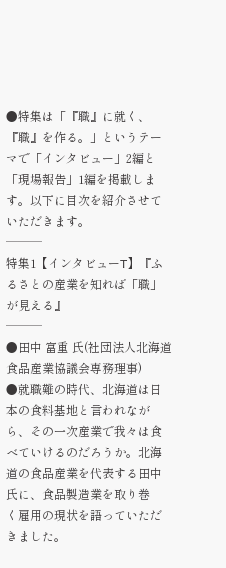●特集は「『職』に就く、『職』を作る。」というテーマで「インタビュー」2編と
「現場報告」1編を掲載します。以下に目次を紹介させていただきます。
───
特集1【インタビューT】『ふるさとの産業を知れば「職」が見える』
───
●田中 富重 氏(社団法人北海道食品産業協議会専務理事)
●就職難の時代、北海道は日本の食料基地と言われながら、その一次産業で我々は食
べていけるのだろうか。北海道の食品産業を代表する田中氏に、食品製造業を取り巻
く雇用の現状を語っていただきました。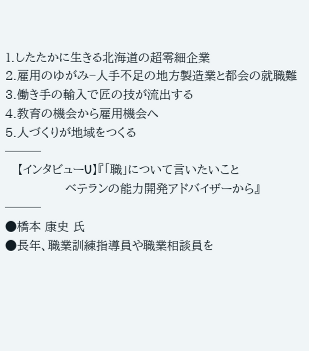1.したたかに生きる北海道の超零細企業
2.雇用のゆがみ−人手不足の地方製造業と都会の就職難
3.働き手の輸入で匠の技が流出する
4.教育の機会から雇用機会へ
5.人づくりが地域をつくる
───
   【インタビューU】『「職」について言いたいこと
               ベテランの能力開発アドバイザーから』
───
●橋本 康史 氏
●長年、職業訓練指導員や職業相談員を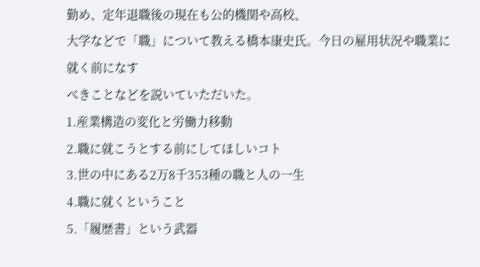勤め、定年退職後の現在も公的機関や高校、
大学などで「職」について教える橋本康史氏。今日の雇用状況や職業に就く前になす
べきことなどを説いていただいた。
1.産業構造の変化と労働力移動
2.職に就こうとする前にしてほしいコト
3.世の中にある2万8千353種の職と人の一生
4.職に就くということ
5.「履歴書」という武器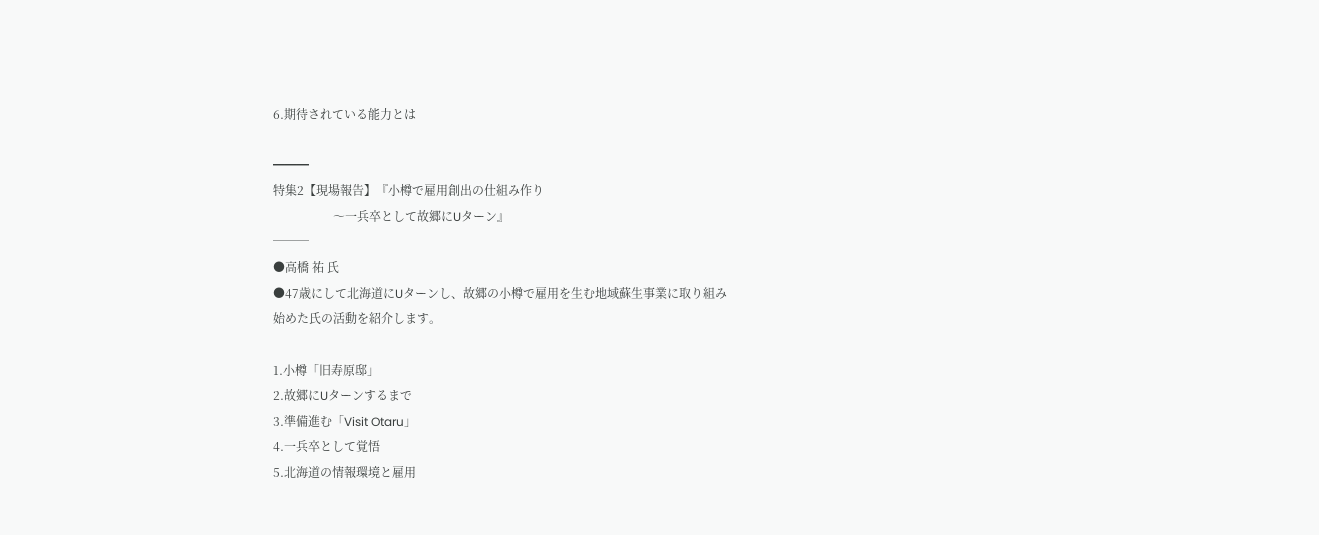6.期待されている能力とは

━━━
特集2【現場報告】『小樽で雇用創出の仕組み作り
                    〜一兵卒として故郷にUターン』
───
●高橋 祐 氏
●47歳にして北海道にUターンし、故郷の小樽で雇用を生む地域蘇生事業に取り組み
始めた氏の活動を紹介します。

1.小樽「旧寿原邸」
2.故郷にUターンするまで
3.準備進む「Visit Otaru」
4.一兵卒として覚悟
5.北海道の情報環境と雇用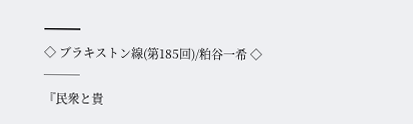━━━
◇ ブラキストン線(第185回)/粕谷一希 ◇
───
『民衆と貴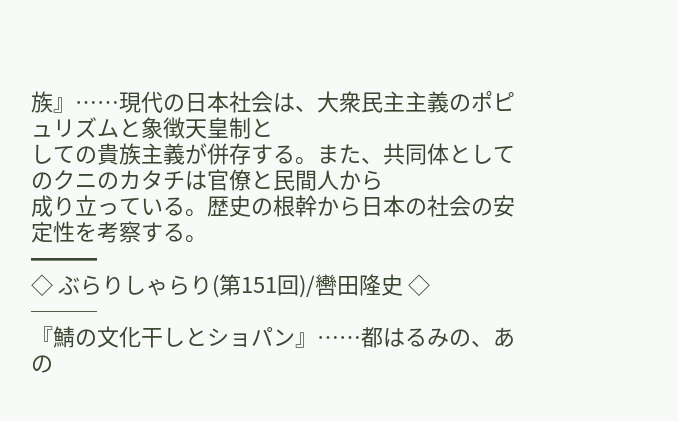族』……現代の日本社会は、大衆民主主義のポピュリズムと象徴天皇制と
しての貴族主義が併存する。また、共同体としてのクニのカタチは官僚と民間人から
成り立っている。歴史の根幹から日本の社会の安定性を考察する。
━━━
◇ ぶらりしゃらり(第151回)/轡田隆史 ◇
───
『鯖の文化干しとショパン』……都はるみの、あの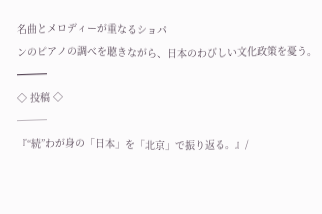名曲とメロディーが重なるショパ
ンのピアノの調べを聴きながら、日本のわびしい文化政策を憂う。
━━━
◇ 投稿 ◇
───
『“続”わが身の「日本」を「北京」で振り返る。』/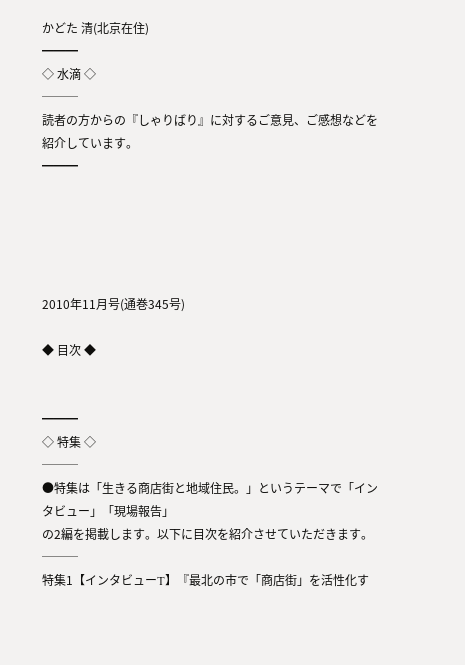かどた 清(北京在住)
━━━
◇ 水滴 ◇
───
読者の方からの『しゃりばり』に対するご意見、ご感想などを紹介しています。
━━━





2010年11月号(通巻345号)

◆ 目次 ◆


━━━
◇ 特集 ◇
───
●特集は「生きる商店街と地域住民。」というテーマで「インタビュー」「現場報告」
の2編を掲載します。以下に目次を紹介させていただきます。
───
特集1【インタビューT】『最北の市で「商店街」を活性化す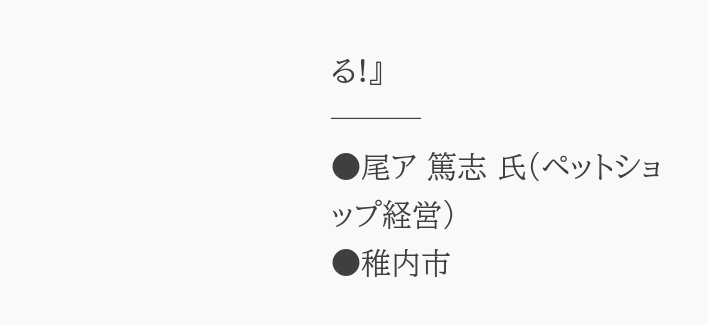る!』
───
●尾ア 篤志 氏(ペットショップ経営)
●稚内市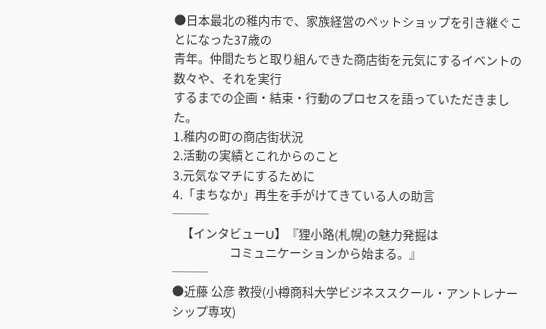●日本最北の稚内市で、家族経営のペットショップを引き継ぐことになった37歳の
青年。仲間たちと取り組んできた商店街を元気にするイベントの数々や、それを実行
するまでの企画・結束・行動のプロセスを語っていただきました。
1.稚内の町の商店街状況
2.活動の実績とこれからのこと
3.元気なマチにするために
4.「まちなか」再生を手がけてきている人の助言
───
   【インタビューU】『狸小路(札幌)の魅力発掘は
                   コミュニケーションから始まる。』
───
●近藤 公彦 教授(小樽商科大学ビジネススクール・アントレナーシップ専攻)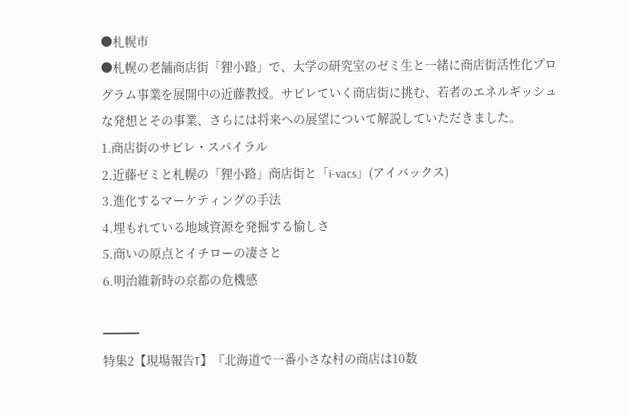●札幌市
●札幌の老舗商店街「狸小路」で、大学の研究室のゼミ生と一緒に商店街活性化プロ
グラム事業を展開中の近藤教授。サビレていく商店街に挑む、若者のエネルギッシュ
な発想とその事業、さらには将来への展望について解説していただきました。
1.商店街のサビレ・スパイラル
2.近藤ゼミと札幌の「狸小路」商店街と「i-vacs」(アイバックス)
3.進化するマーケティングの手法
4.埋もれている地域資源を発掘する愉しさ
5.商いの原点とイチローの凄さと
6.明治維新時の京都の危機感

━━━
特集2【現場報告T】『北海道で一番小さな村の商店は10数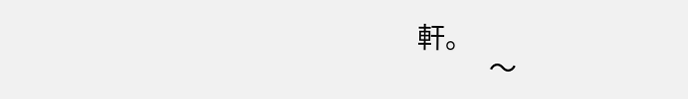軒。
            〜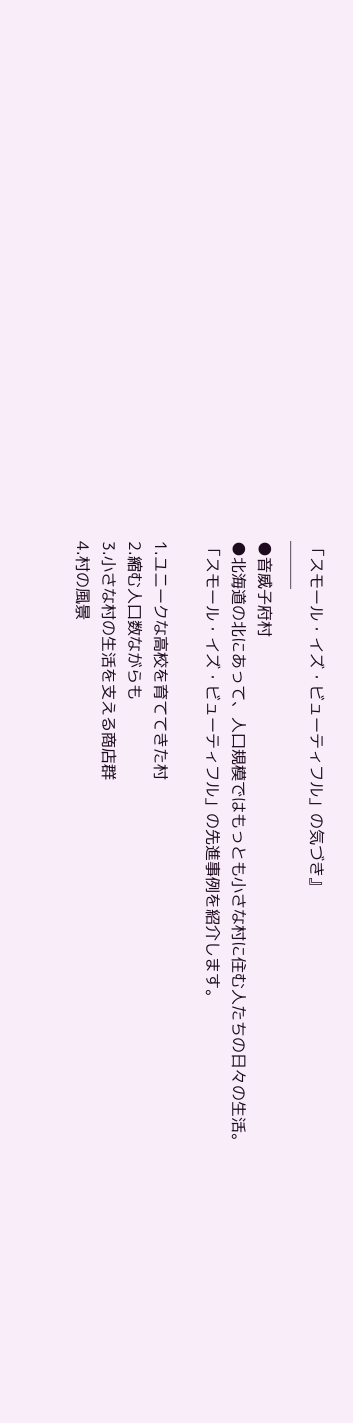「スモール・イズ・ビューティフル」の気づき』
───
●音威子府村
●北海道の北にあって、人口規模ではもっとも小さな村に住む人たちの日々の生活。
「スモール・イズ・ビューティフル」の先進事例を紹介します。

1.ユニークな高校を育ててきた村
2.縮む人口数ながらも
3.小さな村の生活を支える商店群
4.村の風景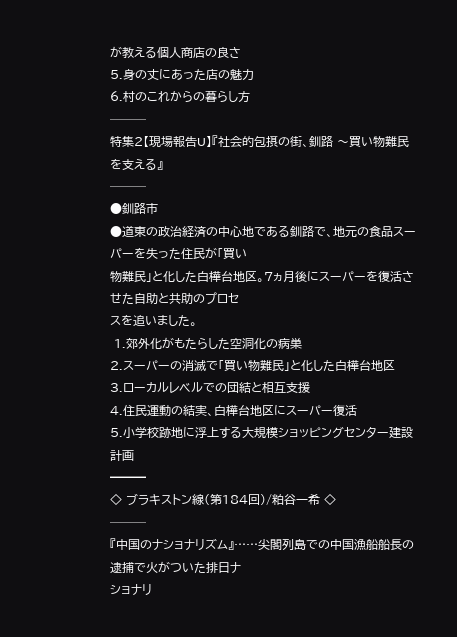が教える個人商店の良さ
5.身の丈にあった店の魅力
6.村のこれからの暮らし方
───
特集2【現場報告U】『社会的包摂の街、釧路 〜買い物難民を支える』
───
●釧路市
●道東の政治経済の中心地である釧路で、地元の食品スーパーを失った住民が「買い
物難民」と化した白樺台地区。7ヵ月後にスーパーを復活させた自助と共助のプロセ
スを追いました。
 1.郊外化がもたらした空洞化の病巣
2.スーパーの消滅で「買い物難民」と化した白樺台地区
3.ローカルレベルでの団結と相互支援
4.住民運動の結実、白樺台地区にスーパー復活
5.小学校跡地に浮上する大規模ショッピングセンター建設計画
━━━
◇ ブラキストン線(第184回)/粕谷一希 ◇
───
『中国のナショナリズム』……尖閣列島での中国漁船船長の逮捕で火がついた排日ナ
ショナリ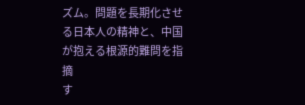ズム。問題を長期化させる日本人の精神と、中国が抱える根源的難問を指摘
す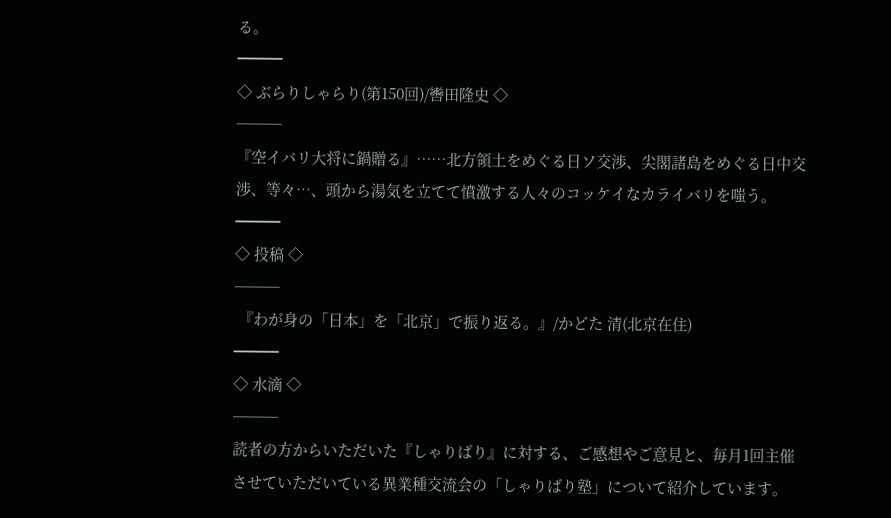る。
━━━
◇ ぶらりしゃらり(第150回)/轡田隆史 ◇
───
『空イバリ大将に鍋贈る』……北方領土をめぐる日ソ交渉、尖閣諸島をめぐる日中交
渉、等々…、頭から湯気を立てて憤激する人々のコッケイなカライバリを嗤う。
━━━
◇ 投稿 ◇
───
 『わが身の「日本」を「北京」で振り返る。』/かどた 清(北京在住)
━━━
◇ 水滴 ◇
───
読者の方からいただいた『しゃりばり』に対する、ご感想やご意見と、毎月1回主催
させていただいている異業種交流会の「しゃりばり塾」について紹介しています。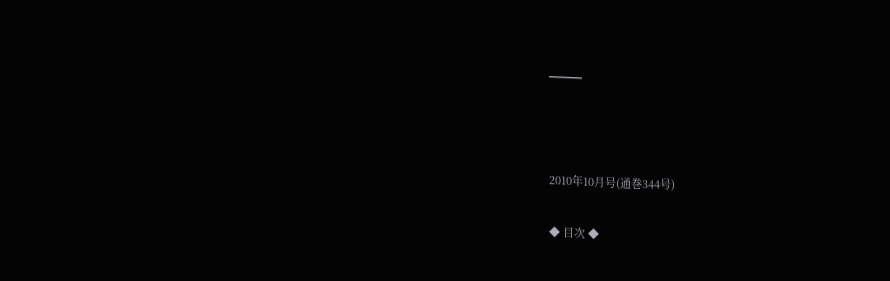━━━



2010年10月号(通巻344号)

◆ 目次 ◆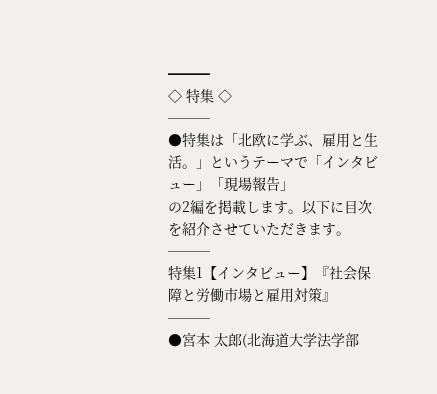━━━
◇ 特集 ◇
───
●特集は「北欧に学ぶ、雇用と生活。」というテーマで「インタビュー」「現場報告」
の2編を掲載します。以下に目次を紹介させていただきます。
───
特集1【インタビュー】『社会保障と労働市場と雇用対策』
───
●宮本 太郎(北海道大学法学部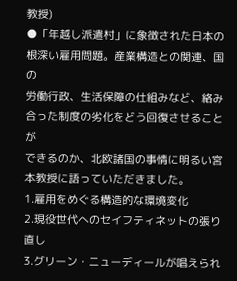教授)
●「年越し派遣村」に象徴された日本の根深い雇用問題。産業構造との関連、国の
労働行政、生活保障の仕組みなど、絡み合った制度の劣化をどう回復させることが
できるのか、北欧諸国の事情に明るい宮本教授に語っていただきました。
1.雇用をめぐる構造的な環境変化
2.現役世代へのセイフティネットの張り直し
3.グリーン・ニューディールが唱えられ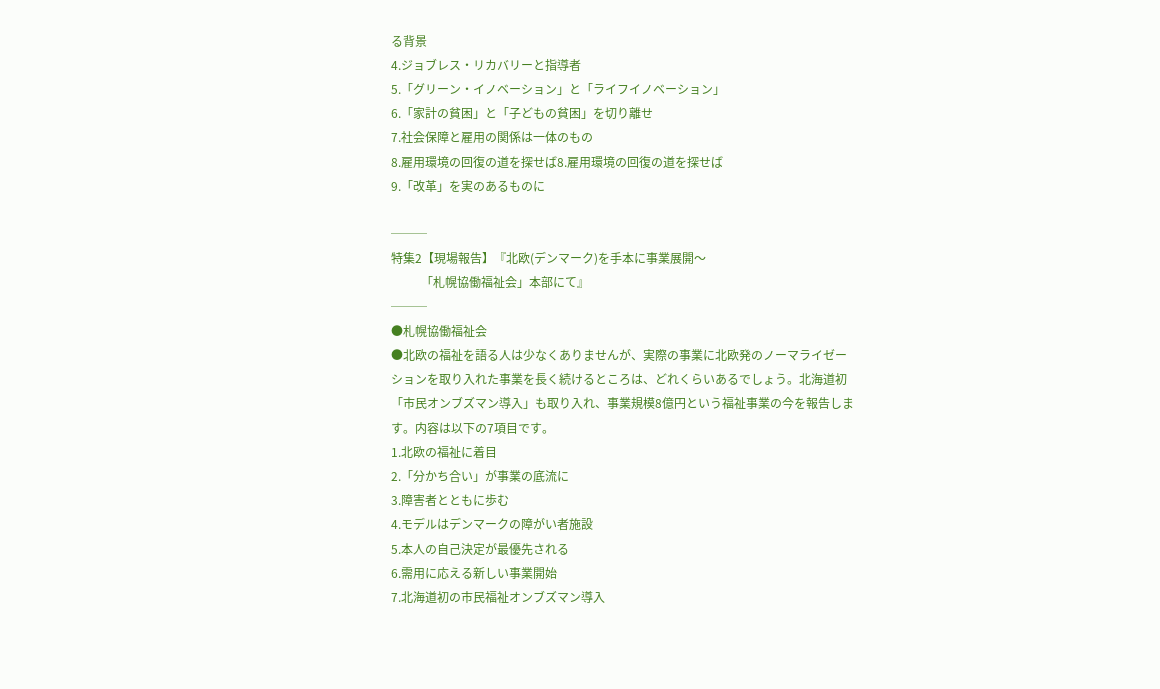る背景
4.ジョブレス・リカバリーと指導者
5.「グリーン・イノベーション」と「ライフイノベーション」
6.「家計の貧困」と「子どもの貧困」を切り離せ
7.社会保障と雇用の関係は一体のもの
8.雇用環境の回復の道を探せば8.雇用環境の回復の道を探せば
9.「改革」を実のあるものに

───
特集2【現場報告】『北欧(デンマーク)を手本に事業展開〜
          「札幌協働福祉会」本部にて』
───
●札幌協働福祉会
●北欧の福祉を語る人は少なくありませんが、実際の事業に北欧発のノーマライゼー
ションを取り入れた事業を長く続けるところは、どれくらいあるでしょう。北海道初
「市民オンブズマン導入」も取り入れ、事業規模8億円という福祉事業の今を報告しま
す。内容は以下の7項目です。
1.北欧の福祉に着目
2.「分かち合い」が事業の底流に
3.障害者とともに歩む
4.モデルはデンマークの障がい者施設
5.本人の自己決定が最優先される
6.需用に応える新しい事業開始
7.北海道初の市民福祉オンブズマン導入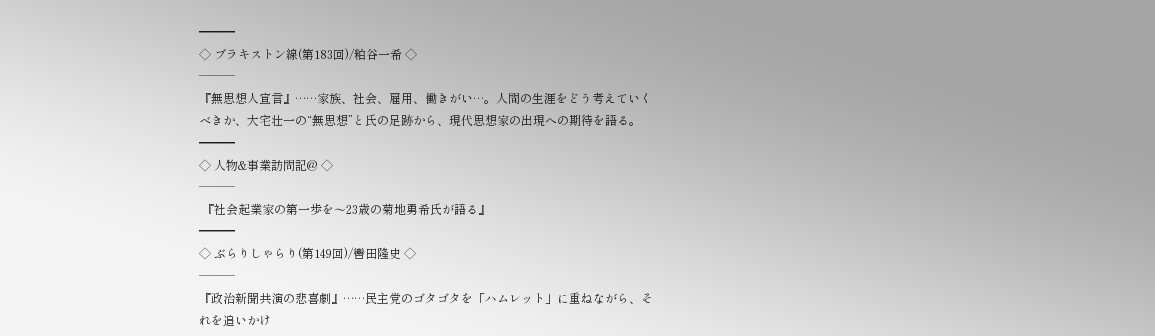━━━
◇ ブラキストン線(第183回)/粕谷一希 ◇
───
『無思想人宣言』……家族、社会、雇用、働きがい…。人間の生涯をどう考えていく
べきか、大宅壮一の“無思想”と氏の足跡から、現代思想家の出現への期待を語る。
━━━
◇ 人物&事業訪問記@ ◇
───
 『社会起業家の第一歩を〜23歳の菊地勇希氏が語る』
━━━
◇ ぶらりしゃらり(第149回)/轡田隆史 ◇
───
『政治新聞共演の悲喜劇』……民主党のゴタゴタを「ハムレット」に重ねながら、そ
れを追いかけ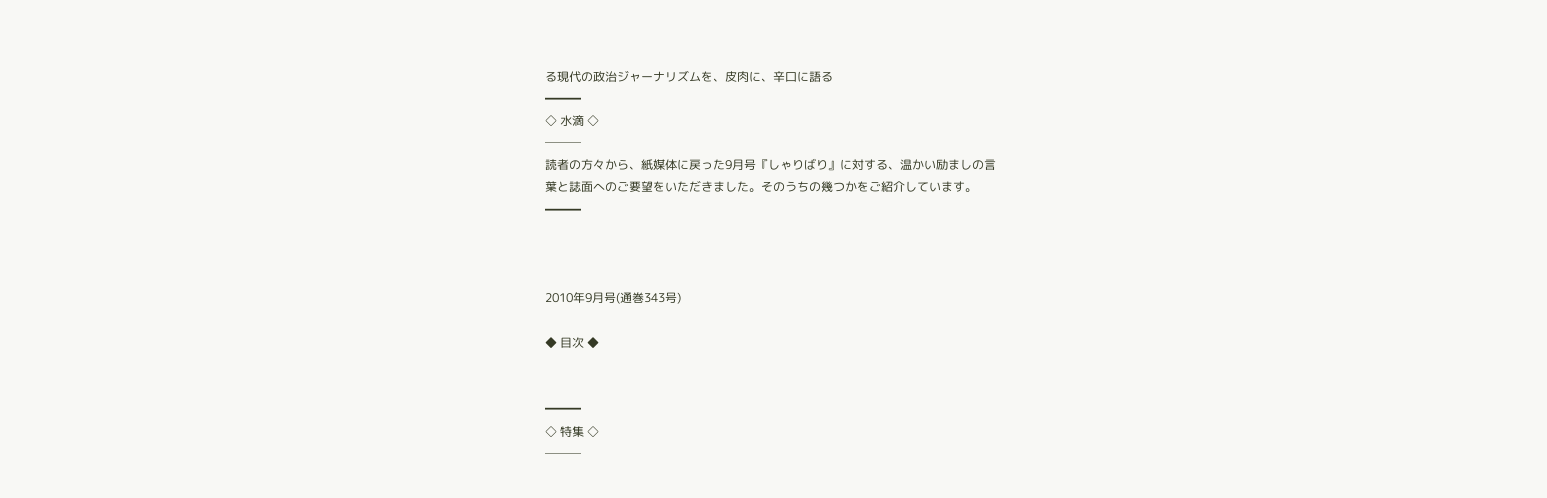る現代の政治ジャーナリズムを、皮肉に、辛口に語る
━━━
◇ 水滴 ◇
───
読者の方々から、紙媒体に戻った9月号『しゃりばり』に対する、温かい励ましの言
葉と誌面へのご要望をいただきました。そのうちの幾つかをご紹介しています。
━━━



2010年9月号(通巻343号)

◆ 目次 ◆


━━━
◇ 特集 ◇
───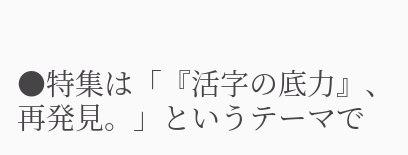●特集は「『活字の底力』、再発見。」というテーマで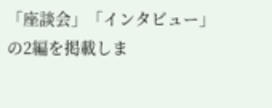「座談会」「インタビュー」
の2編を掲載しま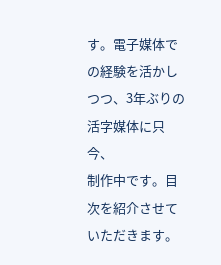す。電子媒体での経験を活かしつつ、3年ぶりの活字媒体に只今、
制作中です。目次を紹介させていただきます。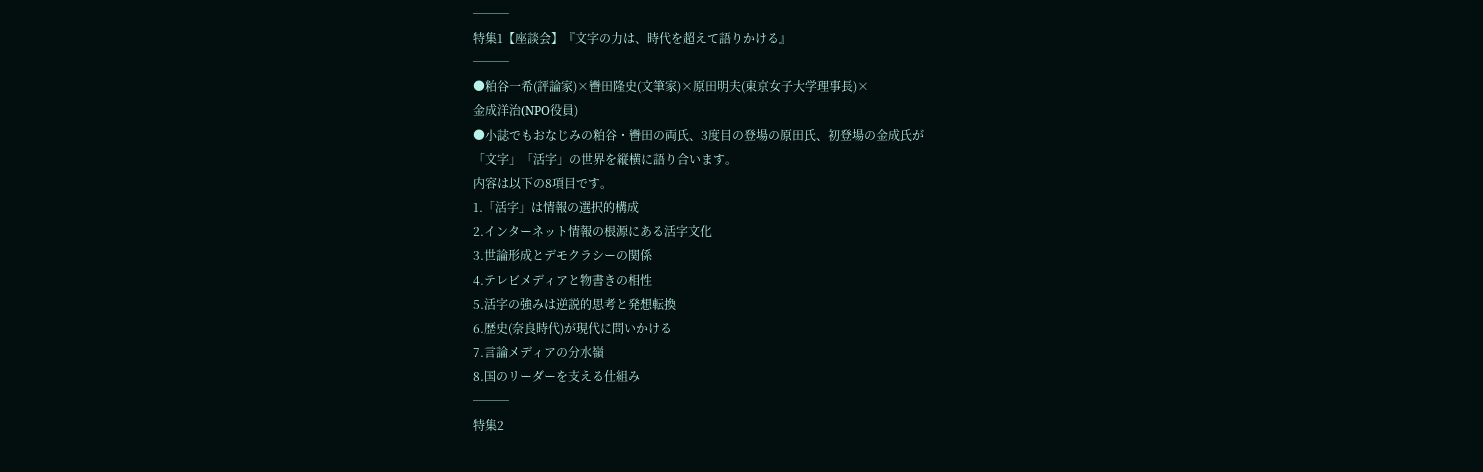───
特集1【座談会】『文字の力は、時代を超えて語りかける』
───
●粕谷一希(評論家)×轡田隆史(文筆家)×原田明夫(東京女子大学理事長)×
金成洋治(NPO役員)
●小誌でもおなじみの粕谷・轡田の両氏、3度目の登場の原田氏、初登場の金成氏が
「文字」「活字」の世界を縦横に語り合います。
内容は以下の8項目です。
1.「活字」は情報の選択的構成
2.インターネット情報の根源にある活字文化
3.世論形成とデモクラシーの関係
4.テレビメディアと物書きの相性
5.活字の強みは逆説的思考と発想転換
6.歴史(奈良時代)が現代に問いかける
7.言論メディアの分水嶺
8.国のリーダーを支える仕組み
───
特集2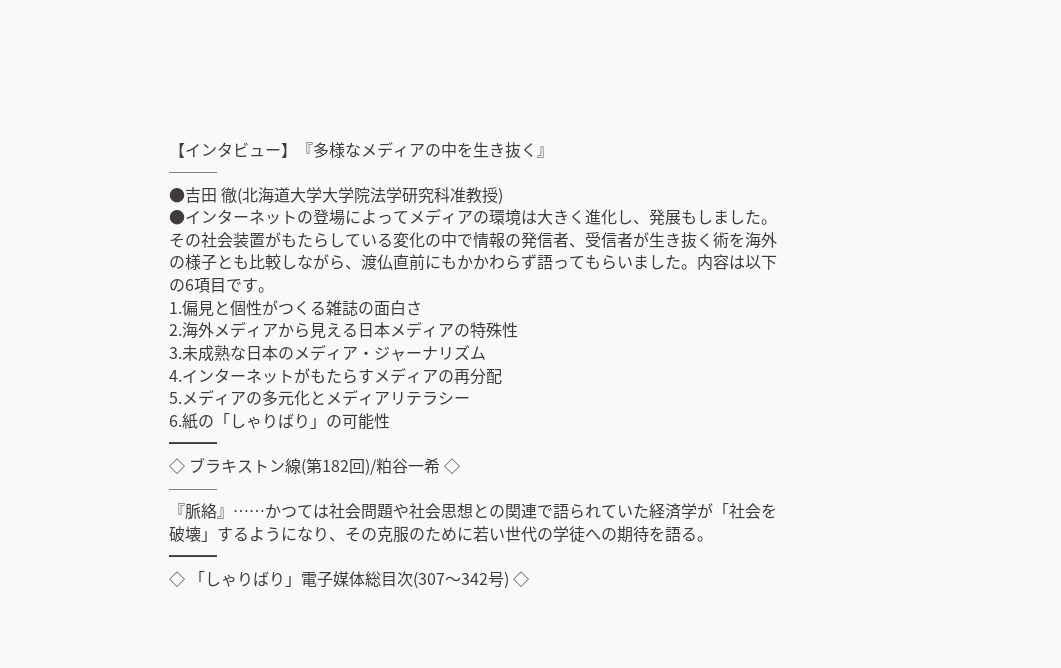【インタビュー】『多様なメディアの中を生き抜く』
───
●吉田 徹(北海道大学大学院法学研究科准教授)
●インターネットの登場によってメディアの環境は大きく進化し、発展もしました。
その社会装置がもたらしている変化の中で情報の発信者、受信者が生き抜く術を海外
の様子とも比較しながら、渡仏直前にもかかわらず語ってもらいました。内容は以下
の6項目です。
1.偏見と個性がつくる雑誌の面白さ
2.海外メディアから見える日本メディアの特殊性
3.未成熟な日本のメディア・ジャーナリズム
4.インターネットがもたらすメディアの再分配
5.メディアの多元化とメディアリテラシー
6.紙の「しゃりばり」の可能性
━━━
◇ ブラキストン線(第182回)/粕谷一希 ◇
───
『脈絡』……かつては社会問題や社会思想との関連で語られていた経済学が「社会を
破壊」するようになり、その克服のために若い世代の学徒への期待を語る。
━━━
◇ 「しゃりばり」電子媒体総目次(307〜342号) ◇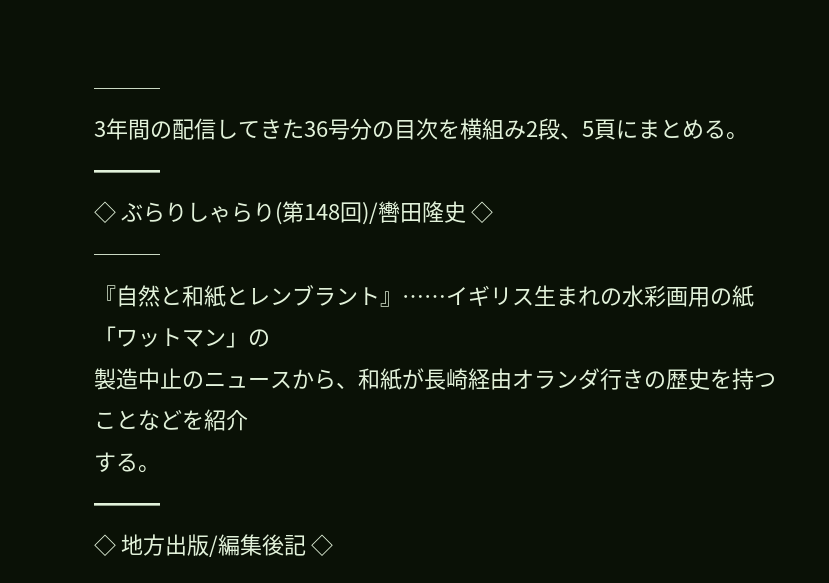───
3年間の配信してきた36号分の目次を横組み2段、5頁にまとめる。
━━━
◇ ぶらりしゃらり(第148回)/轡田隆史 ◇
───
『自然と和紙とレンブラント』……イギリス生まれの水彩画用の紙「ワットマン」の
製造中止のニュースから、和紙が長崎経由オランダ行きの歴史を持つことなどを紹介
する。
━━━
◇ 地方出版/編集後記 ◇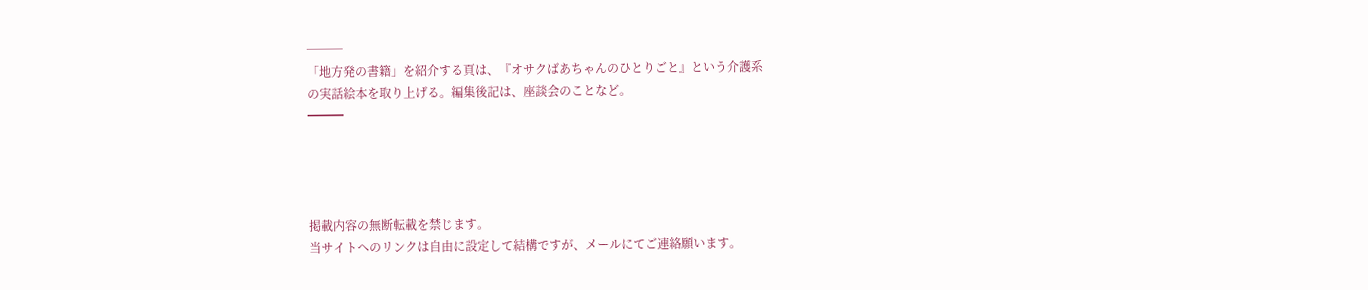───
「地方発の書籍」を紹介する頁は、『オサクばあちゃんのひとりごと』という介護系
の実話絵本を取り上げる。編集後記は、座談会のことなど。
━━━




掲載内容の無断転載を禁じます。
当サイトへのリンクは自由に設定して結構ですが、メールにてご連絡願います。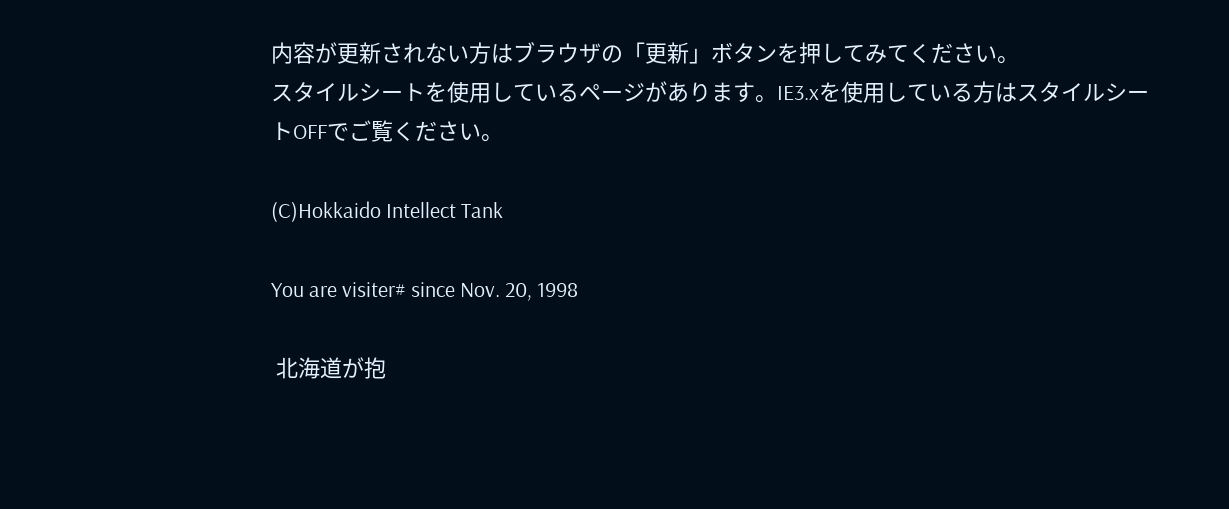内容が更新されない方はブラウザの「更新」ボタンを押してみてください。
スタイルシートを使用しているページがあります。IE3.xを使用している方はスタイルシートOFFでご覧ください。

(C)Hokkaido Intellect Tank

You are visiter# since Nov. 20, 1998

 北海道が抱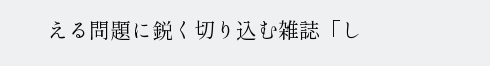える問題に鋭く切り込む雑誌「し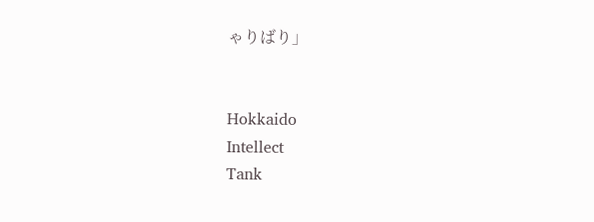ゃりばり」


Hokkaido
Intellect
Tank